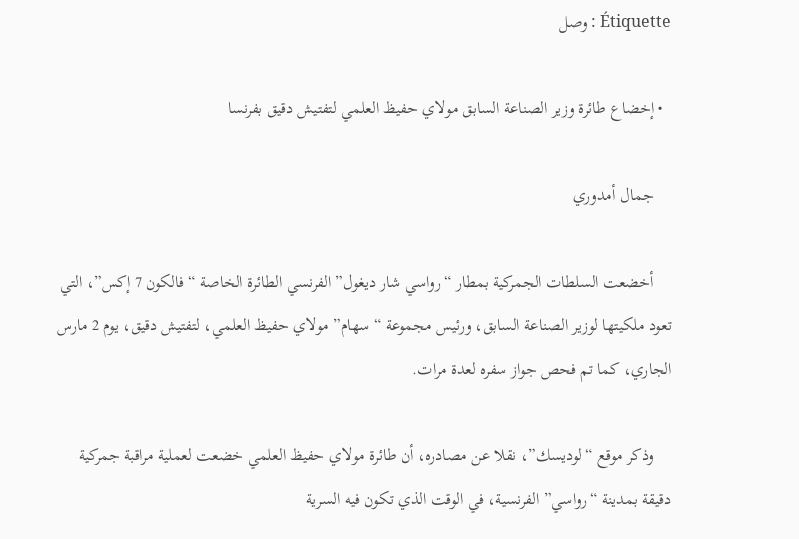Étiquette : وصل

  • إخضاع طائرة وزير الصناعة السابق مولاي حفيظ العلمي لتفتيش دقيق بفرنسا

    جمال أمدوري

    أخضعت السلطات الجمركية بمطار “رواسي شار ديغول” الفرنسي الطائرة الخاصة “فالكون 7 إكس”، التي تعود ملكيتها لوزير الصناعة السابق، ورئيس مجموعة “سهام” مولاي حفيظ العلمي، لتفتيش دقيق، يوم 2 مارس الجاري، كما تم فحص جواز سفره لعدة مرات.

    وذكر موقع “لوديسك”، نقلا عن مصادره، أن طائرة مولاي حفيظ العلمي خضعت لعملية مراقبة جمركية دقيقة بمدينة “رواسي” الفرنسية، في الوقت الذي تكون فيه السرية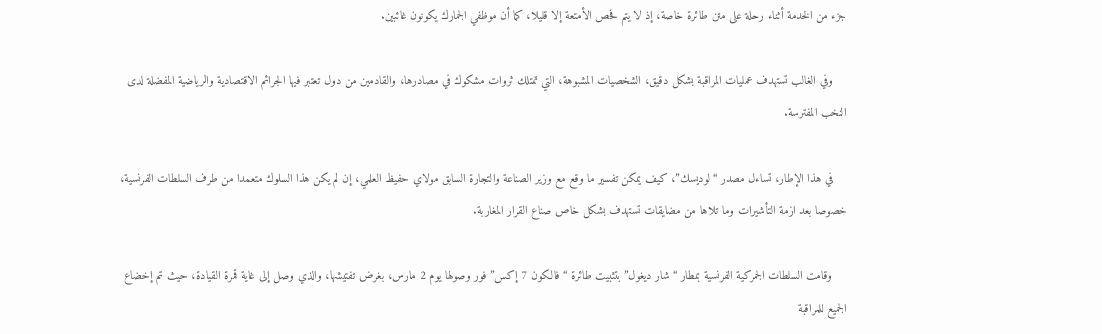جزء من الخدمة أثناء رحلة على متن طائرة خاصة، إذ لا يتم فحص الأمتعة إلا قليلا، كما أن موظفي الجمارك يكونون غائبين.

    وفي الغالب تستهدف عمليات المراقبة بشكل دقيق، الشخصيات المشبوهة، التي تمتلك ثروات مشكوك في مصادرها، والقادمين من دول تعتبر فيها الجرائم الاقتصادية والرياضية المفضلة لدى النخب المفترسة.

    في هذا الإطار، تساءل مصدر “لوديسك”، كيف يمكن تفسير ما وقع مع وزير الصناعة والتجارة السابق مولاي حفيظ العلمي، إن لم يكن هذا السلوك متعمدا من طرف السلطات الفرنسية، خصوصا بعد ازمة التأشيرات وما تلاها من مضايقات تستهدف بشكل خاص صناع القرار المغاربة.

    وقامت السلطات الجمركية الفرنسية بمطار “شار ديغول” بتثبيت طائرة “فالكون 7 إكس” فور وصولها يوم 2 مارس، بغرض تفتيشها، والذي وصل إلى غاية قمرة القيادة، حيث تم إخضاع الجميع للمراقبة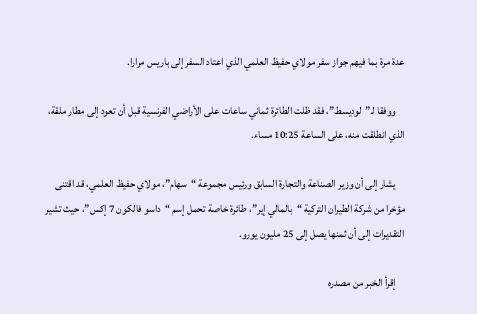عدة مرة بما فيهم جواز سفر مولاي حفيظ العلمي الذي اعتاد السفر إلى باريس مرارا.

    ووفقا لـ”لوديسط”، فقد ظلت الطائرة ثماني ساعات على الأراضي الفرنسية قبل أن تعود إلى مطار ملقة، الذي انطلقت منه، على الساعة 10:25 مساء.

    يشار إلى أن وزير الصناعة والتجارة السابق ورئيس مجموعة “سهام”، مولاي حفيظ العلمي، قد اقتنى مؤخرا من شركة الطيران التركية “بالمالي إير”، طائرة خاصة تحمل إسم “داسو فالكون 7 إكس”، حيث تشير التقديرات إلى أن ثمنها يصل إلى 25 مليون يورو.

    إقرأ الخبر من مصدره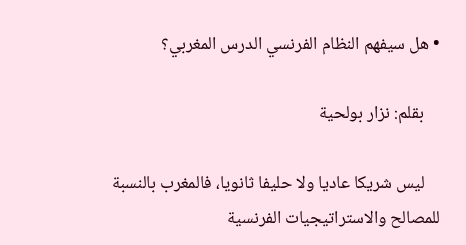• هل سيفهم النظام الفرنسي الدرس المغربي؟

    بقلم: نزار بولحية

    ليس شريكا عاديا ولا حليفا ثانويا، فالمغرب بالنسبة للمصالح والاستراتيجيات الفرنسية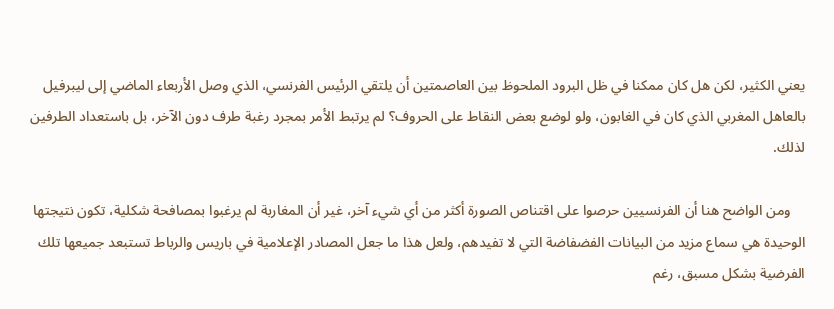يعني الكثير، لكن هل كان ممكنا في ظل البرود الملحوظ بين العاصمتين أن يلتقي الرئيس الفرنسي، الذي وصل الأربعاء الماضي إلى ليبرفيل بالعاهل المغربي الذي كان في الغابون، ولو لوضع بعض النقاط على الحروف؟ لم يرتبط الأمر بمجرد رغبة طرف دون الآخر، بل باستعداد الطرفين لذلك.

    ومن الواضح هنا أن الفرنسيين حرصوا على اقتناص الصورة أكثر من أي شيء آخر، غير أن المغاربة لم يرغبوا بمصافحة شكلية، تكون نتيجتها الوحيدة هي سماع مزيد من البيانات الفضفاضة التي لا تفيدهم، ولعل هذا ما جعل المصادر الإعلامية في باريس والرباط تستبعد جميعها تلك الفرضية بشكل مسبق، رغم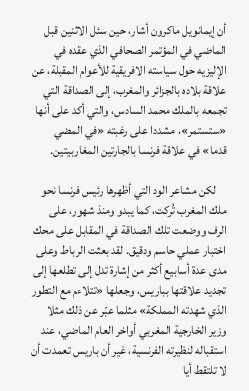أن إيمانويل ماكرون أشار، حين سئل الاثنين قبل الماضي في المؤتمر الصحافي الذي عقده في الإليزيه حول سياسته الافريقية للأعوام المقبلة، عن علاقة بلاده بالجزائر والمغرب، إلى الصداقة التي تجمعه بالملك محمد السادس، والتي أكد على أنها «ستستمر»، مشددا على رغبته «في المضي قدما» في علاقة فرنسا بالجارتين المغاربيتين.

    لكن مشاعر الود التي أظهرها رئيس فرنسا نحو ملك المغرب تُركت، كما يبدو ومنذ شهور، على الرف ووضعت تلك الصداقة في المقابل على محك اختبار عملي حاسم ودقيق. لقد بعثت الرباط وعلى مدى عدة أسابيع أكثر من إشارة تدل إلى تطلعها إلى تجديد علاقتها بباريس، وجعلها «تتلاءم مع التطور الذي شهدته المملكة» مثلما عبّر عن ذلك مثلا وزير الخارجية المغربي أواخر العام الماضي، عند استقباله لنظيرته الفرنسية، غير أن باريس تعمدت أن لا تلتقط أيا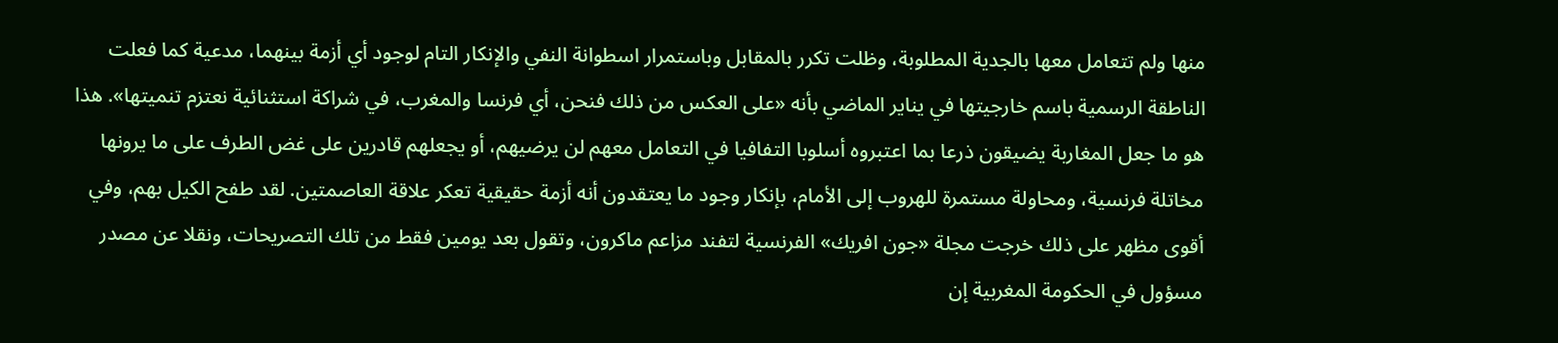منها ولم تتعامل معها بالجدية المطلوبة، وظلت تكرر بالمقابل وباستمرار اسطوانة النفي والإنكار التام لوجود أي أزمة بينهما، مدعية كما فعلت الناطقة الرسمية باسم خارجيتها في يناير الماضي بأنه «على العكس من ذلك فنحن، أي فرنسا والمغرب، في شراكة استثنائية نعتزم تنميتها». هذا هو ما جعل المغاربة يضيقون ذرعا بما اعتبروه أسلوبا التفافيا في التعامل معهم لن يرضيهم، أو يجعلهم قادرين على غض الطرف على ما يرونها مخاتلة فرنسية، ومحاولة مستمرة للهروب إلى الأمام، بإنكار وجود ما يعتقدون أنه أزمة حقيقية تعكر علاقة العاصمتين. لقد طفح الكيل بهم، وفي أقوى مظهر على ذلك خرجت مجلة «جون افريك» الفرنسية لتفند مزاعم ماكرون، وتقول بعد يومين فقط من تلك التصريحات، ونقلا عن مصدر مسؤول في الحكومة المغربية إن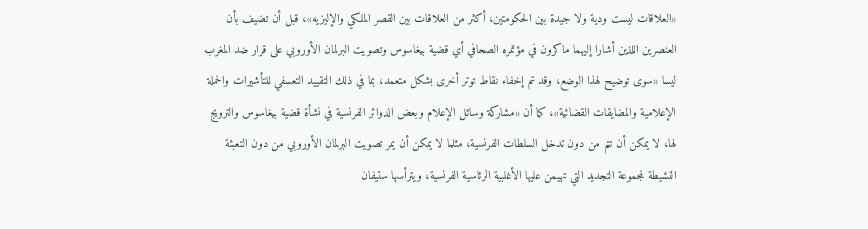«العلاقات ليست ودية ولا جيدة بين الحكومتين، أكثر من العلاقات بين القصر الملكي والإليزيه»، قبل أن تضيف بأن العنصرين اللذين أشارا إليهما ماكرون في مؤتمره الصحافي أي قضية بيغاسوس وتصويت البرلمان الأوروبي على قرار ضد المغرب ليسا «سوى توضيح لهذا الوضع، وقد تم إخفاء نقاط توتر أخرى بشكل متعمد، بما في ذلك التقييد التعسفي للتأشيرات والحملة الإعلامية والمضايقات القضائية»، كما أن «مشاركة وسائل الإعلام وبعض الدوائر الفرنسية في نشأة قضية بيغاسوس والترويج لها، لا يمكن أن تتم من دون تدخل السلطات الفرنسية، مثلما لا يمكن أن يمر تصويت البرلمان الأوروبي من دون التعبئة النشيطة لمجموعة التجديد التي تهيمن عليها الأغلبية الرئاسية الفرنسية، ويترأسها ستيفان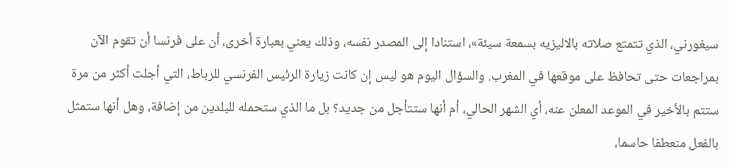سيغورني، الذي تتمتع صلاته بالاليزيه بسمعة سيئة»، استنادا إلى المصدر نفسه، وذلك يعني بعبارة أخرى، أن على فرنسا أن تقوم الآن بمراجعات حتى تحافظ على موقعها في المغرب. والسؤال اليوم هو ليس إن كانت زيارة الرئيس الفرنسي للرباط، التي أجلت أكثر من مرة ستتم بالأخير في الموعد المعلن عنه، أي الشهر الحالي، أم أنها ستتأجل من جديد؟ بل ما الذي ستحمله للبلدين من إضافة، وهل أنها ستمثل بالفعل منعطفا حاسما،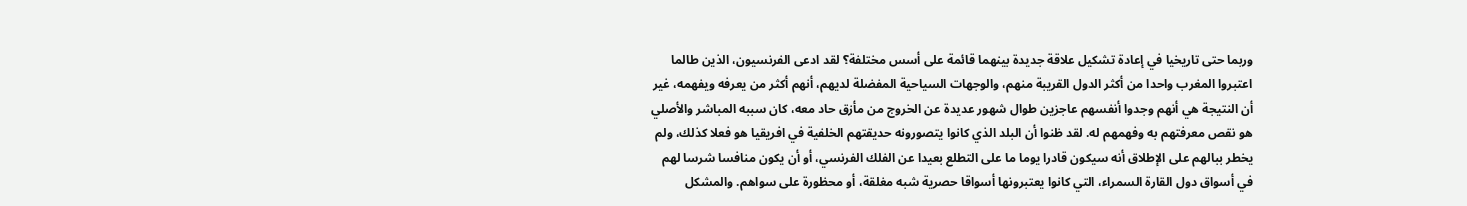وربما حتى تاريخيا في إعادة تشكيل علاقة جديدة بينهما قائمة على أسس مختلفة؟ لقد ادعى الفرنسيون، الذين طالما اعتبروا المغرب واحدا من أكثر الدول القريبة منهم، والوجهات السياحية المفضلة لديهم، أنهم أكثر من يعرفه ويفهمه، غير أن النتيجة هي أنهم وجدوا أنفسهم عاجزين طوال شهور عديدة عن الخروج من مأزق حاد معه، كان سببه المباشر والأصلي هو نقص معرفتهم به وفهمهم له. لقد ظنوا أن البلد الذي كانوا يتصورونه حديقتهم الخلفية في افريقيا هو فعلا كذلك، ولم يخطر ببالهم على الإطلاق أنه سيكون قادرا يوما ما على التطلع بعيدا عن الفلك الفرنسي، أو أن يكون منافسا شرسا لهم في أسواق دول القارة السمراء، التي كانوا يعتبرونها أسواقا حصرية شبه مغلقة، أو محظورة على سواهم. والمشكل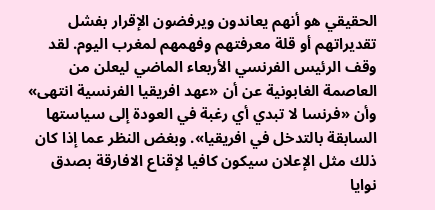الحقيقي هو أنهم يعاندون ويرفضون الإقرار بفشل تقديراتهم أو قلة معرفتهم وفهمهم لمغرب اليوم. لقد وقف الرئيس الفرنسي الأربعاء الماضي ليعلن من العاصمة الغابونية عن أن «عهد افريقيا الفرنسية انتهى» وأن «فرنسا لا تبدي أي رغبة في العودة إلى سياستها السابقة بالتدخل في افريقيا». وبغض النظر عما إذا كان ذلك مثل الإعلان سيكون كافيا لإقناع الافارقة بصدق نوايا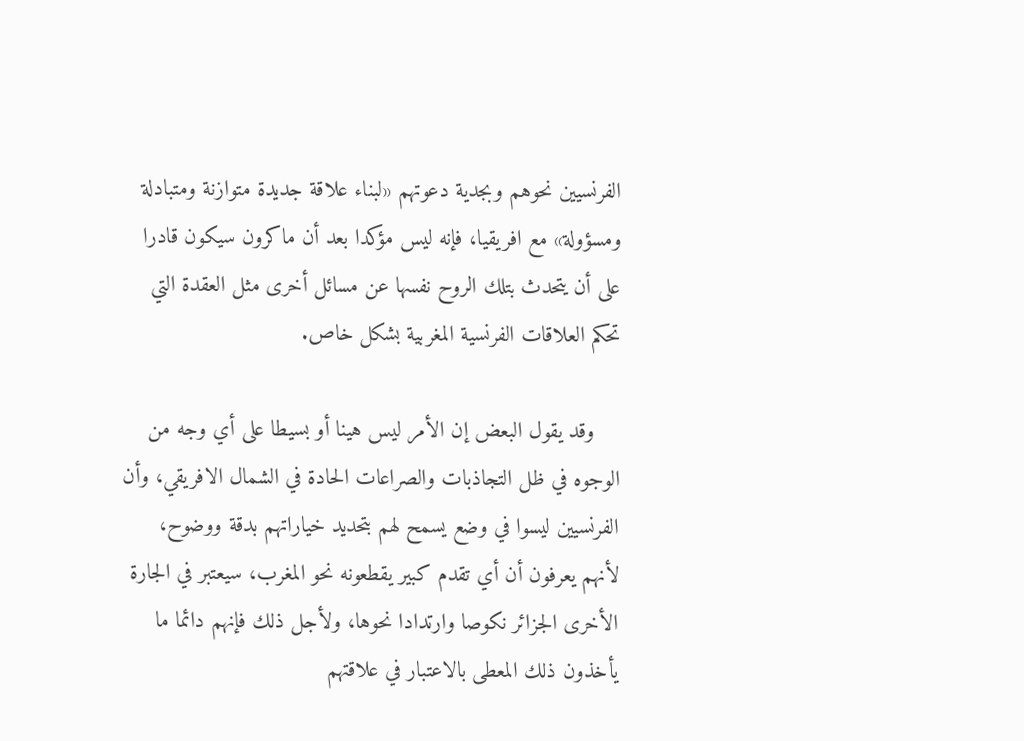الفرنسيين نحوهم وبجدية دعوتهم «لبناء علاقة جديدة متوازنة ومتبادلة ومسؤولة» مع افريقيا، فإنه ليس مؤكدا بعد أن ماكرون سيكون قادرا على أن يتحدث بتلك الروح نفسها عن مسائل أخرى مثل العقدة التي تحكم العلاقات الفرنسية المغربية بشكل خاص.

    وقد يقول البعض إن الأمر ليس هينا أو بسيطا على أي وجه من الوجوه في ظل التجاذبات والصراعات الحادة في الشمال الافريقي، وأن الفرنسيين ليسوا في وضع يسمح لهم بتحديد خياراتهم بدقة ووضوح، لأنهم يعرفون أن أي تقدم كبير يقطعونه نحو المغرب، سيعتبر في الجارة الأخرى الجزائر نكوصا وارتدادا نحوها، ولأجل ذلك فإنهم دائما ما يأخذون ذلك المعطى بالاعتبار في علاقتهم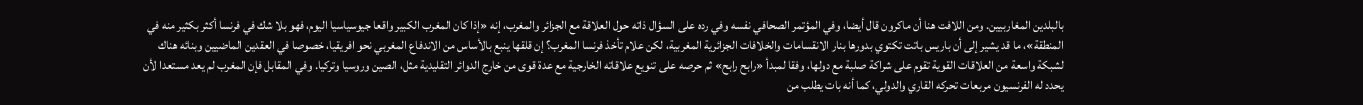بالبلدين المغاربيين. ومن اللافت هنا أن ماكرون قال أيضا، وفي المؤتمر الصحافي نفسه وفي رده على السؤال ذاته حول العلاقة مع الجزائر والمغرب، إنه «إذا كان المغرب الكبير واقعا جيوسياسيا اليوم، فهو بلا شك في فرنسا أكثر بكثير منه في المنطقة»، ما قد يشير إلى أن باريس باتت تكتوي بدورها بنار الانقسامات والخلافات الجزائرية المغربية، لكن علام تأخذ فرنسا المغرب؟ إن قلقها ينبع بالأساس من الاندفاع المغربي نحو افريقيا، خصوصا في العقدين الماضيين وبنائه هناك لشبكة واسعة من العلاقات القوية تقوم على شراكة صلبة مع دولها، وفقا لمبدأ «رابح رابح» ثم حرصه على تنويع علاقاته الخارجية مع عدة قوى من خارج الدوائر التقليدية مثل، الصين وروسيا وتركيا. وفي المقابل فإن المغرب لم يعد مستعدا لأن يحدد له الفرنسيون مربعات تحركه القاري والدولي، كما أنه بات يطلب من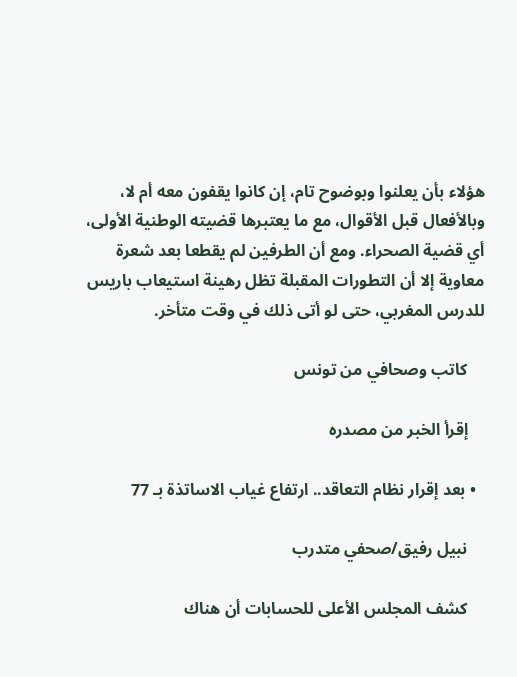هؤلاء بأن يعلنوا وبوضوح تام، إن كانوا يقفون معه أم لا، وبالأفعال قبل الأقوال، مع ما يعتبرها قضيته الوطنية الأولى، أي قضية الصحراء. ومع أن الطرفين لم يقطعا بعد شعرة معاوية إلا أن التطورات المقبلة تظل رهينة استيعاب باريس للدرس المغربي، حتى لو أتى ذلك في وقت متأخر.

    كاتب وصحافي من تونس

    إقرأ الخبر من مصدره

  • بعد إقرار نظام التعاقد.. ارتفاع غياب الاساتذة بـ 77

    نبيل رفيق/صحفي متدرب

    كشف المجلس الأعلى للحسابات أن هناك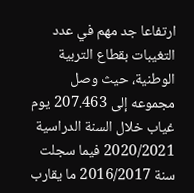ارتفاعا جد مهم في عدد التغيبات بقطاع التربية الوطنية، حيث وصل مجموعه إلى 207.463 يوم غياب خلال السنة الدراسية 2020/2021 فيما سجلت سنة 2016/2017 ما يقارب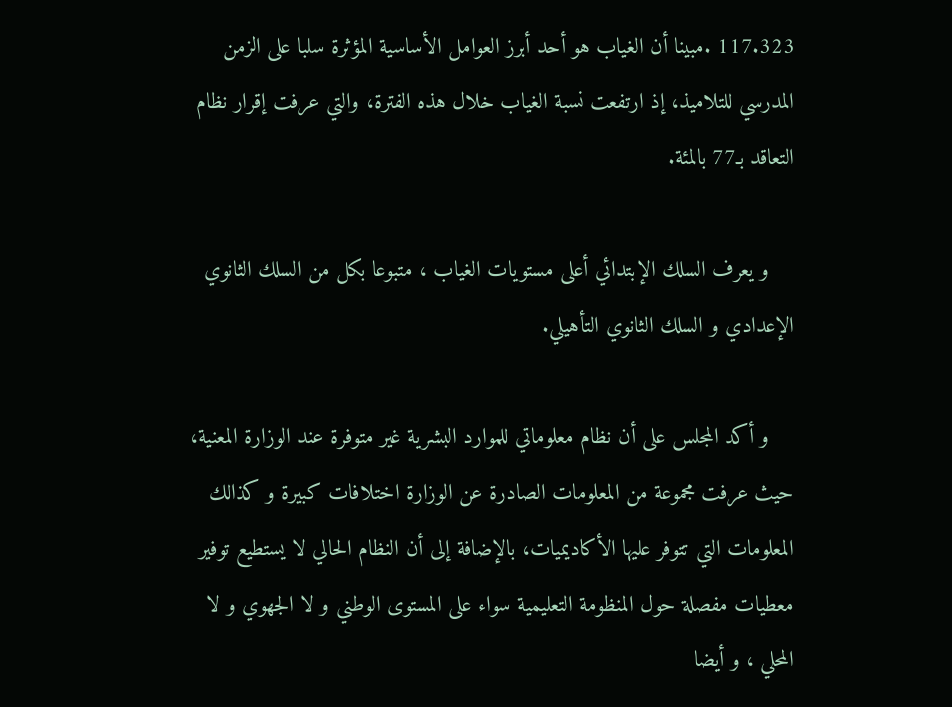117.323 .مبينا أن الغياب هو أحد أبرز العوامل الأساسية المؤثرة سلبا على الزمن المدرسي للتلاميذ، إذ ارتفعت نسبة الغياب خلال هذه الفترة، والتي عرفت إقرار نظام التعاقد بـ77 بالمئة.

    و يعرف السلك الإبتدائي أعلى مستويات الغياب ، متبوعا بكل من السلك الثانوي الإعدادي و السلك الثانوي التأهيلي.

    و أكد المجلس على أن نظام معلوماتي للموارد البشرية غير متوفرة عند الوزارة المعنية، حيث عرفت مجموعة من المعلومات الصادرة عن الوزارة اختلافات كبيرة و كذالك المعلومات التي تتوفر عليها الأكاديميات، بالإضافة إلى أن النظام الحالي لا يستطيع توفير معطيات مفصلة حول المنظومة التعليمية سواء على المستوى الوطني و لا الجهوي و لا المحلي ، و أيضا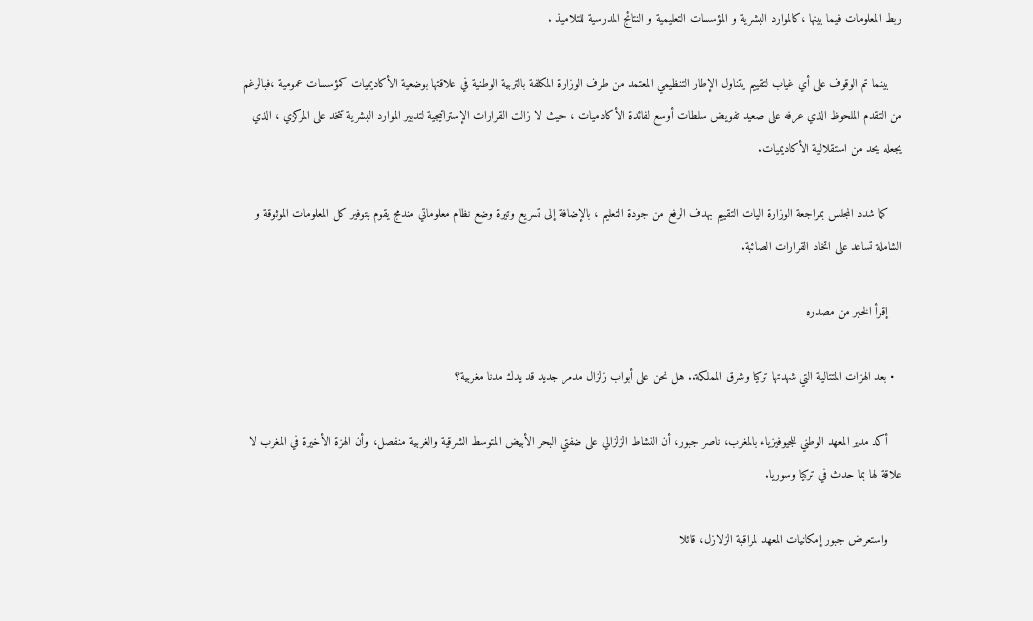ربط المعلومات فيما بينها ،كالموارد البشرية و المؤسسات التعليمية و النتائج المدرسية للتلاميذ .

    بينما تم الوقوف على أي غياب لتقييم يتناول الإطار التنظيمي المعتمد من طرف الوزارة المكلفة بالتربية الوطنية في علاقتها بوضعية الأكاديميات كمؤسسات عمومية ،فبالرغم من التقدم الملحوظ الذي عرفه على صعيد تفويض سلطات أوسع لفائدة الأكادميات ، حيث لا زالت القرارات الإستراتيجية لتدبير الموارد البشرية تتخد على المركزي ، الذي يجعله يحد من استقلالية الأكاديميات.

    كما شدد المجلس بمراجعة الوزارة اليات التقييم بهدف الرفع من جودة التعليم ، بالإضافة إلى تسريع وتيرة وضع نظام معلوماتي مندمج يقوم بتوفير كل المعلومات الموثوقة و الشاملة تساعد على اتخاد القرارات الصائبة.

    إقرأ الخبر من مصدره

  • بعد الهزات المتتالية التي شهدتها تركيا وشرق المملكة.. هل نحن على أبواب زلزال مدمر جديد قد يدك مدنا مغربية؟

    أكد مدير المعهد الوطني للجيوفيزياء بالمغرب، ناصر جبور، أن النشاط الزلزالي على ضفتي البحر الأبيض المتوسط الشرقية والغربية منفصل، وأن الهزة الأخيرة في المغرب لا علاقة لها بما حدث في تركيا وسوريا.

    واستعرض جبور إمكانيات المعهد لمراقبة الزلازل، قائلا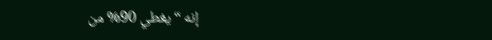إنه “يغطي 90% من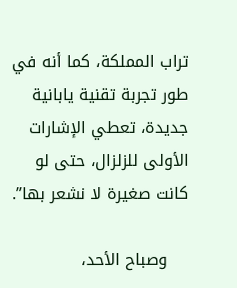تراب المملكة، كما أنه في طور تجربة تقنية يابانية جديدة، تعطي الإشارات الأولى للزلزال، حتى لو كانت صغيرة لا نشعر بها”.

    وصباح الأحد،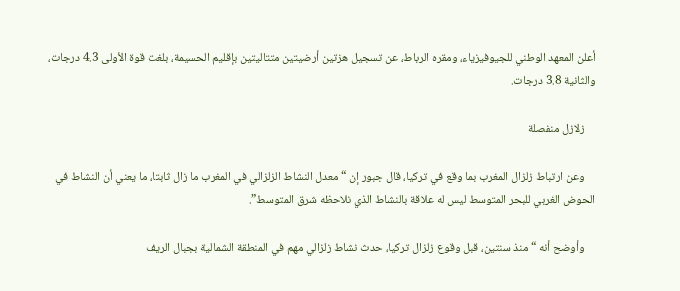أعلن المعهد الوطني للجيوفيزياء، ومقره الرباط، عن تسجيل هزتين أرضيتين متتاليتين بإقليم الحسيمة، بلغت قوة الأولى 4.3 درجات، والثانية 3.8 درجات.

    زلازل منفصلة

    وعن ارتباط زلزال المغرب بما وقع في تركيا، قال جبور إن “معدل النشاط الزلزالي في المغرب ما زال ثابتا، ما يعني أن النشاط في الحوض الغربي للبحر المتوسط ليس له علاقة بالنشاط الذي نلاحظه شرق المتوسط”.

    وأوضح أنه “منذ سنتين، قبل وقوع زلزال تركيا، حدث نشاط زلزالي مهم في المنطقة الشمالية بجبال الريف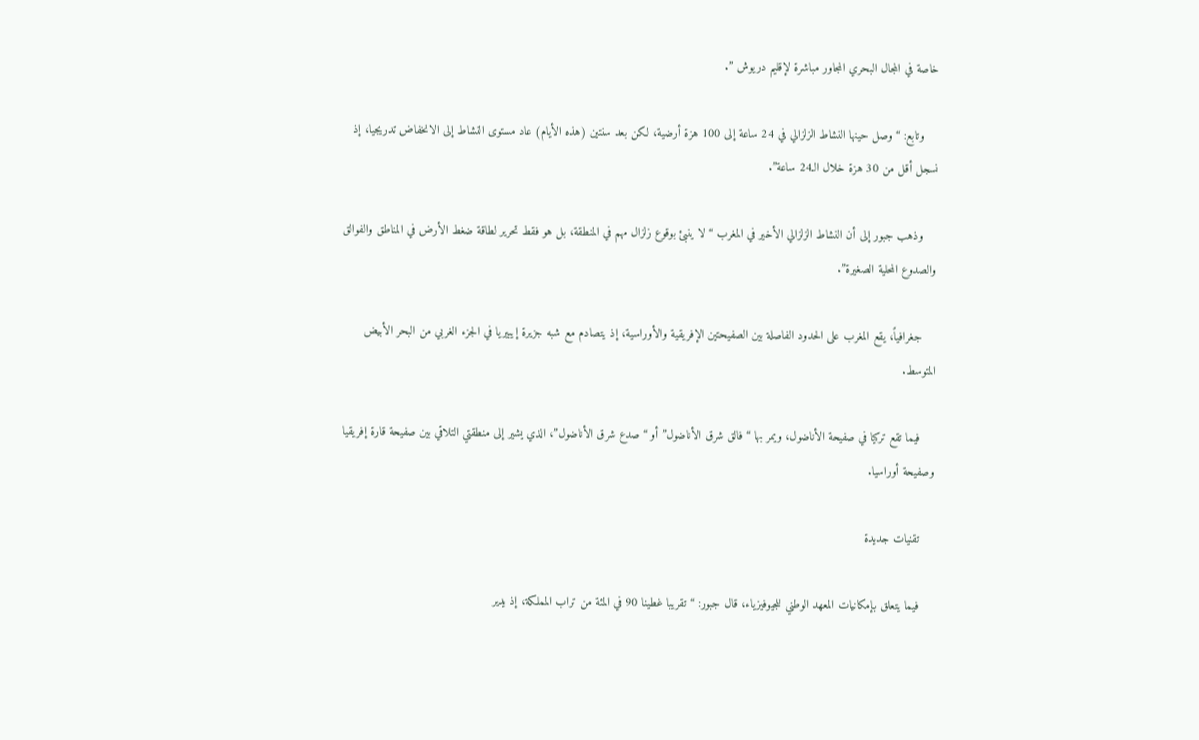خاصة في المجال البحري المجاور مباشرة لإقليم دريوش ”.

    وتابع: “وصل حينها النشاط الزلزالي في 24 ساعة إلى 100 هزة أرضية، لكن بعد سنتين (هذه الأيام) عاد مستوى النشاط إلى الانخفاض تدريجيا، إذ نسجل أقل من 30 هزة خلال الـ24 ساعة”.

    وذهب جبور إلى أن النشاط الزلزالي الأخير في المغرب “لا ينبئ بوقوع زلزال مهم في المنطقة، بل هو فقط تحرير لطاقة ضغط الأرض في المناطق والفوالق والصدوع المحلية الصغيرة”.

    جغرافياً، يقع المغرب على الحدود الفاصلة بين الصفيحتين الإفريقية والأوراسية، إذ يتصادم مع شبه جزيرة إيبيريا في الجزء الغربي من البحر الأبيض المتوسط.

    فيما تقع تركيا في صفيحة الأناضول، ويمر بها “فالق شرق الأناضول” أو “صدع شرق الأناضول”، الذي يشير إلى منطقتي التلاقي بين صفيحة قارة إفريقيا وصفيحة أوراسيا.

    تقنيات جديدة

    فيما يتعلق بإمكانيات المعهد الوطني للجيوفيزياء، قال جبور: “تقريبا غطينا 90 في المئة من تراب المملكة، إذ يدير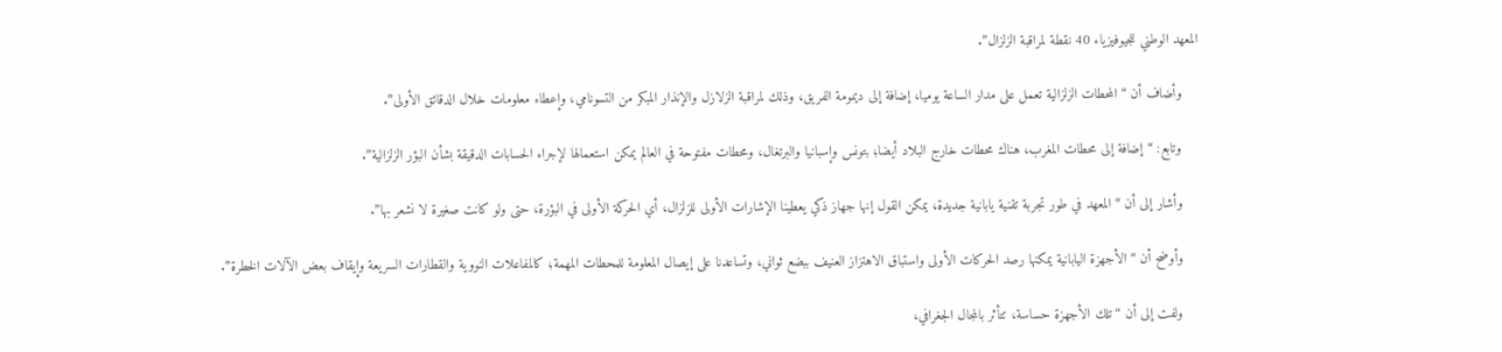المعهد الوطني للجيوفيزياء 40 نقطة لمراقبة الزلزال”.

    وأضاف أن “المحطات الزلزالية تعمل على مدار الساعة يوميا، إضافة إلى ديمومة الفريق، وذلك لمراقبة الزلازل والإنذار المبكر من التسونامي، وإعطاء معلومات خلال الدقائق الأولى”.

    وتابع: “إضافة إلى محطات المغرب، هناك محطات خارج البلاد أيضا؛ بتونس وإسبانيا والبرتغال، ومحطات مفتوحة في العالم يمكن استعمالها لإجراء الحسابات الدقيقة بشأن البؤر الزلزالية”.

    وأشار إلى أن “المعهد في طور تجربة تقنية يابانية جديدة، يمكن القول إنها جهاز ذكي يعطينا الإشارات الأولى للزلزال، أي الحركة الأولى في البؤرة، حتى ولو كانت صغيرة لا نشعر بها”.

    وأوضح أن “الأجهزة اليابانية يمكنها رصد الحركات الأولى واستباق الاهتزاز العنيف ببضع ثواني، وتساعدنا على إيصال المعلومة للمحطات المهمة؛ كالمفاعلات النووية والقطارات السريعة وإيقاف بعض الآلات الخطرة”.

    ولفت إلى أن “تلك الأجهزة حساسة، تتأثر بالمجال الجغرافي،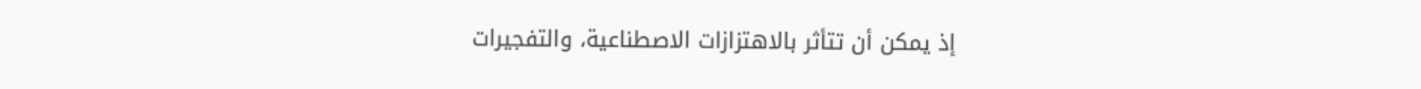إذ يمكن أن تتأثر بالاهتزازات الاصطناعية، والتفجيرات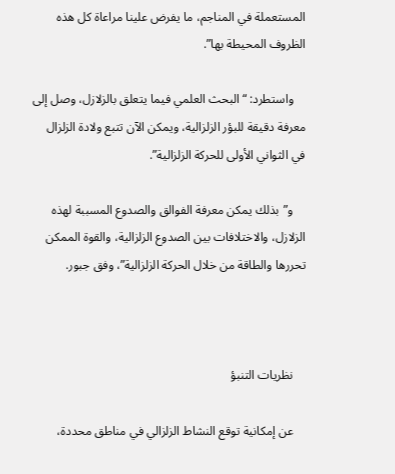المستعملة في المناجم، ما يفرض علينا مراعاة كل هذه الظروف المحيطة بها”.

    واستطرد: “البحث العلمي فيما يتعلق بالزلازل، وصل إلى معرفة دقيقة للبؤر الزلزالية، ويمكن الآن تتبع ولادة الزلزال في الثواني الأولى للحركة الزلزالية”.

    و”بذلك يمكن معرفة الفوالق والصدوع المسببة لهذه الزلازل، والاختلافات بين الصدوع الزلزالية، والقوة الممكن تحررها والطاقة من خلال الحركة الزلزالية”، وفق جبور.



    نظريات التنبؤ

    عن إمكانية توقع النشاط الزلزالي في مناطق محددة،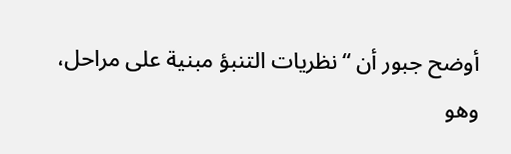أوضح جبور أن “نظريات التنبؤ مبنية على مراحل، وهو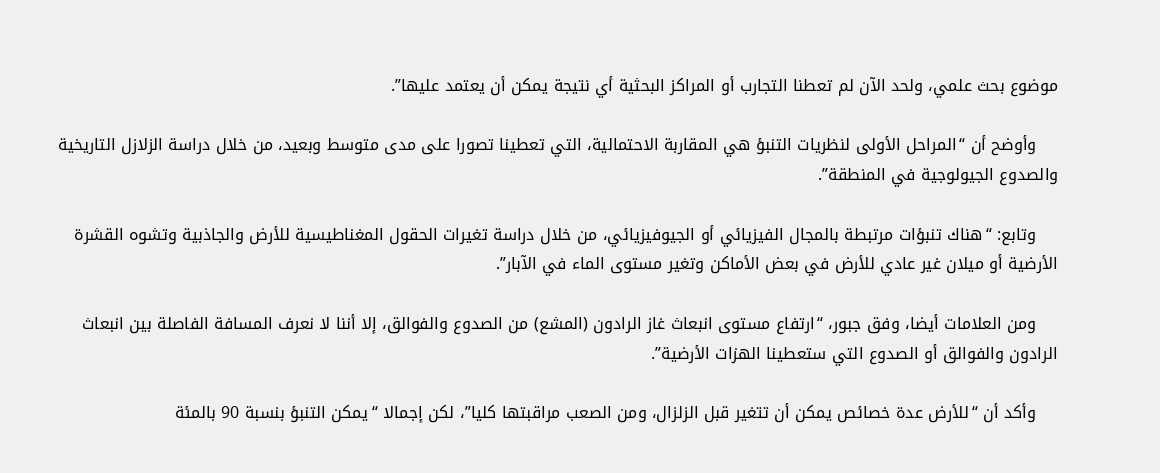موضوع بحث علمي، ولحد الآن لم تعطنا التجارب أو المراكز البحثية أي نتيجة يمكن أن يعتمد عليها”.

    وأوضح أن “المراحل الأولى لنظريات التنبؤ هي المقاربة الاحتمالية، التي تعطينا تصورا على مدى متوسط وبعيد، من خلال دراسة الزلازل التاريخية والصدوع الجيولوجية في المنطقة”.

    وتابع: “هناك تنبؤات مرتبطة بالمجال الفيزيائي أو الجيوفيزيائي، من خلال دراسة تغيرات الحقول المغناطيسية للأرض والجاذبية وتشوه القشرة الأرضية أو ميلان غير عادي للأرض في بعض الأماكن وتغير مستوى الماء في الآبار”.

    ومن العلامات أيضا، وفق جبور، “ارتفاع مستوى انبعاث غاز الرادون (المشع) من الصدوع والفوالق، إلا أننا لا نعرف المسافة الفاصلة بين انبعاث الرادون والفوالق أو الصدوع التي ستعطينا الهزات الأرضية”.

    وأكد أن “للأرض عدة خصائص يمكن أن تتغير قبل الزلزال، ومن الصعب مراقبتها كليا”، لكن إجمالا “يمكن التنبؤ بنسبة 90 بالمئة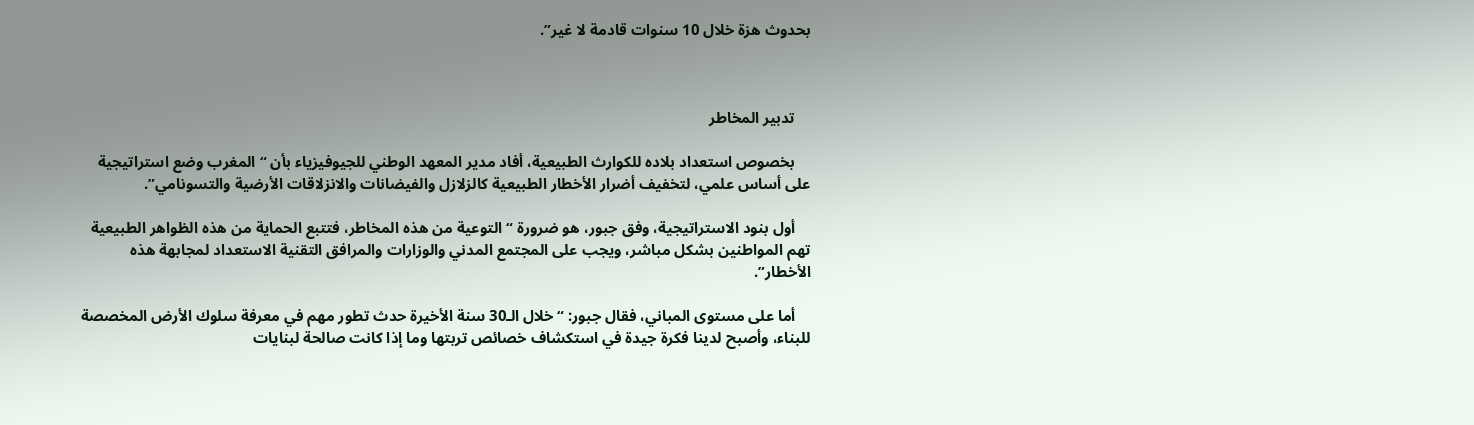بحدوث هزة خلال 10 سنوات قادمة لا غير”.



    تدبير المخاطر

    بخصوص استعداد بلاده للكوارث الطبيعية، أفاد مدير المعهد الوطني للجيوفيزياء بأن “المغرب وضع استراتيجية على أساس علمي، لتخفيف أضرار الأخطار الطبيعية كالزلازل والفيضانات والانزلاقات الأرضية والتسونامي”.

    أول بنود الاستراتيجية، وفق جبور، هو ضرورة “التوعية من هذه المخاطر، فتتبع الحماية من هذه الظواهر الطبيعية تهم المواطنين بشكل مباشر، ويجب على المجتمع المدني والوزارات والمرافق التقنية الاستعداد لمجابهة هذه الأخطار”.

    أما على مستوى المباني، فقال جبور: “خلال الـ30 سنة الأخيرة حدث تطور مهم في معرفة سلوك الأرض المخصصة للبناء، وأصبح لدينا فكرة جيدة في استكشاف خصائص تربتها وما إذا كانت صالحة لبنايات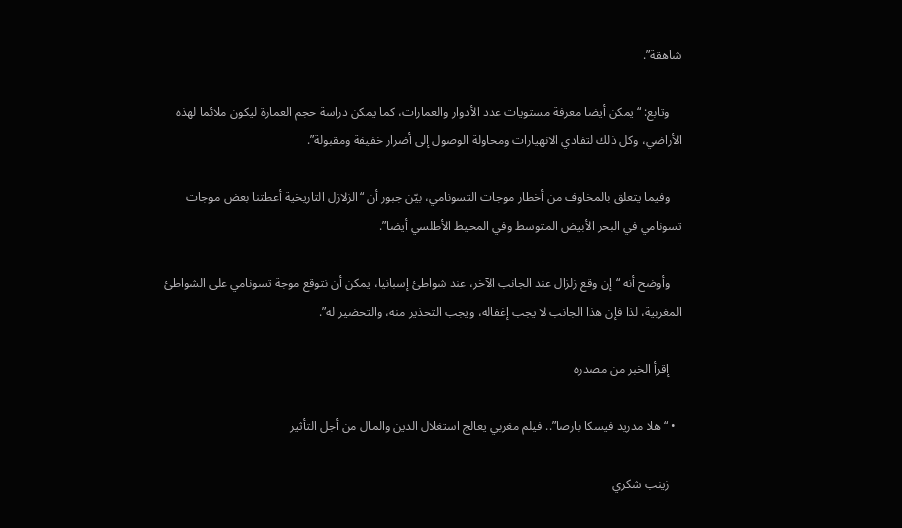شاهقة”.

    وتابع: “يمكن أيضا معرفة مستويات عدد الأدوار والعمارات، كما يمكن دراسة حجم العمارة ليكون ملائما لهذه الأراضي، وكل ذلك لتفادي الانهيارات ومحاولة الوصول إلى أضرار خفيفة ومقبولة”.

    وفيما يتعلق بالمخاوف من أخطار موجات التسونامي، بيّن جبور أن “الزلازل التاريخية أعطتنا بعض موجات تسونامي في البحر الأبيض المتوسط وفي المحيط الأطلسي أيضا”.

    وأوضح أنه “إن وقع زلزال عند الجانب الآخر، عند شواطئ إسبانيا، يمكن أن نتوقع موجة تسونامي على الشواطئ المغربية، لذا فإن هذا الجانب لا يجب إغفاله، ويجب التحذير منه، والتحضير له”.

    إقرأ الخبر من مصدره

  • “هلا مدريد فيسكا بارصا”.. فيلم مغربي يعالج استغلال الدين والمال من أجل التأثير

    زينب شكري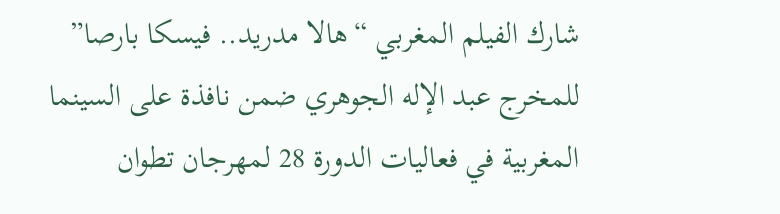شارك الفيلم المغربي “هالا مدريد.. فيسكا بارصا” للمخرج عبد الإله الجوهري ضمن نافذة على السينما المغربية في فعاليات الدورة 28 لمهرجان تطوان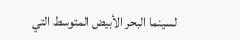لسينما البحر الأبيض المتوسط التي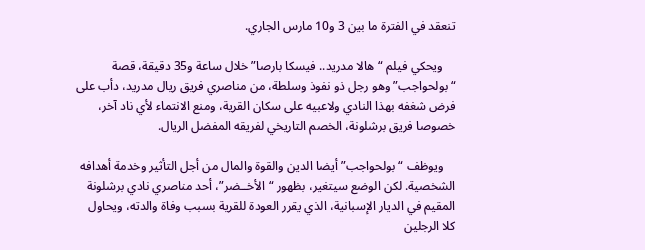تنعقد في الفترة ما بين 3 و10 مارس الجاري.

    ويحكي فيلم “هالا مدريد.. فيسكا بارصا” خلال ساعة و35 دقيقة، قصة “بولحواجب” وهو رجل ذو نفوذ وسلطة، من مناصري فريق ريال مدريد، دأب على فرض شغفه بهذا النادي ولاعبيه على سكان القرية، ومنع الانتماء لأي ناد آخر، خصوصا فريق برشلونة، الخصم التاريخي لفريقه المفضل الريال.

    ويوظف “بولحواجب” أيضا الدين والقوة والمال من أجل التأثير وخدمة أهدافه الشخصية. لكن الوضع سيتغير، بظهور “الأخــضر”، أحد مناصري نادي برشلونة المقيم في الديار الإسبانية، الذي يقرر العودة للقرية بسبب وفاة والدته، ويحاول كلا الرجلين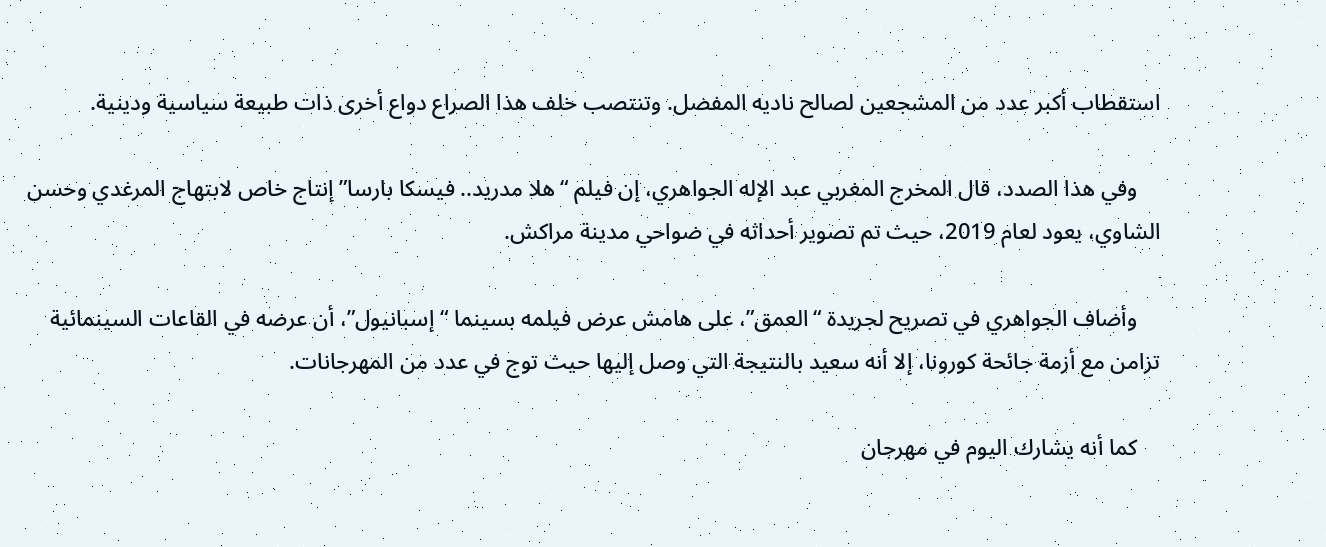استقطاب أكبر عدد من المشجعين لصالح ناديه المفضل. وتنتصب خلف هذا الصراع دواع أخرى ذات طبيعة سياسية ودينية.

    وفي هذا الصدد، قال المخرج المغربي عبد الإله الجواهري، إن فيلم “هلا مدريد.. فيسكا بارسا” إنتاج خاص لابتهاج المرغدي وحسن الشاوي، يعود لعام 2019، حيث تم تصوير أحداثه في ضواحي مدينة مراكش.

    وأضاف الجواهري في تصريح لجريدة “العمق”، على هامش عرض فيلمه بسينما “إسبانيول”، أن عرضه في القاعات السينمائية تزامن مع أزمة جائحة كورونا، إلا أنه سعيد بالنتيجة التي وصل إليها حيث توج في عدد من المهرجانات.

    كما أنه يشارك اليوم في مهرجان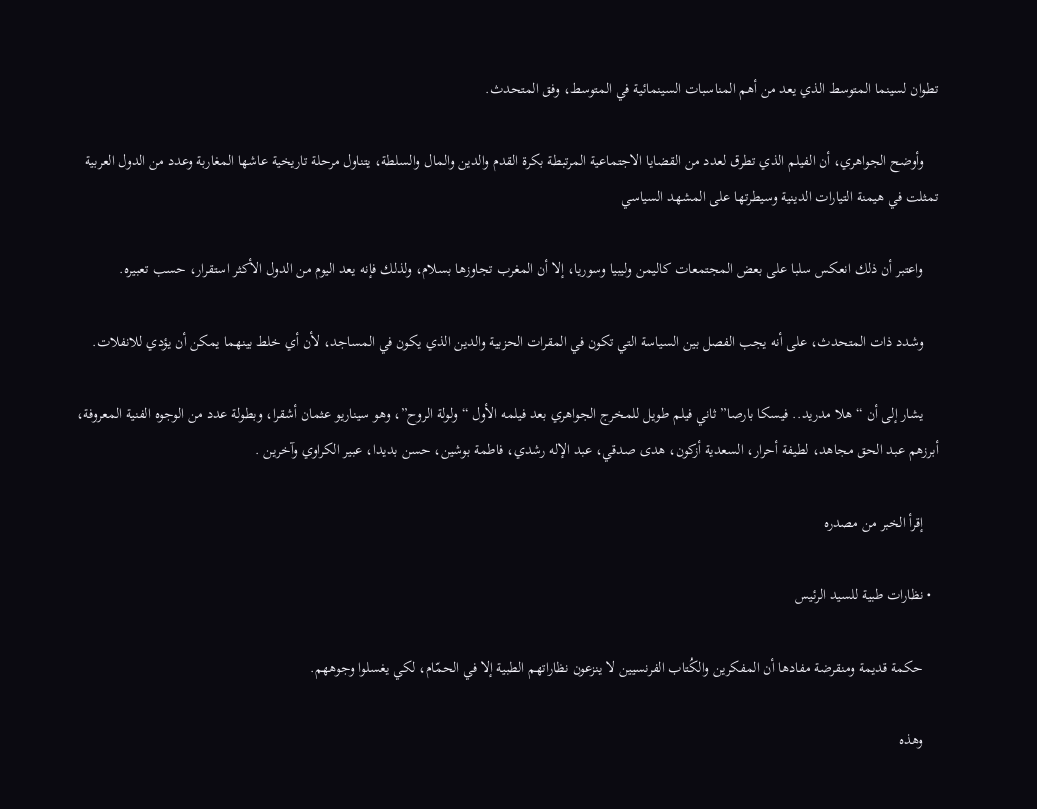تطوان لسينما المتوسط الذي يعد من أهم المناسبات السينمائية في المتوسط، وفق المتحدث.

    وأوضح الجواهري، أن الفيلم الذي تطرق لعدد من القضايا الاجتماعية المرتبطة بكرة القدم والدين والمال والسلطة، يتناول مرحلة تاريخية عاشها المغاربة وعدد من الدول العربية تمثلت في هيمنة التيارات الدينية وسيطرتها على المشهد السياسي

    واعتبر أن ذلك انعكس سلبا على بعض المجتمعات كاليمن وليبيا وسوريا، إلا أن المغرب تجاوزها بسلام، ولذلك فإنه يعد اليوم من الدول الأكثر استقرار، حسب تعبيره.

    وشدد ذات المتحدث، على أنه يجب الفصل بين السياسة التي تكون في المقرات الحزبية والدين الذي يكون في المساجد، لأن أي خلط بينهما يمكن أن يؤدي للانفلات.

    يشار إلى أن “هلا مدريد.. فيسكا بارصا” ثاني فيلم طويل للمخرج الجواهري بعد فيلمه الأول “ولولة الروح”، وهو سيناريو عثمان أشقرا، وبطولة عدد من الوجوه الفنية المعروفة، أبرزهم عبد الحق مجاهد، لطيفة أحرار، السعدية أزكون، هدى صدقي، عبد الإله رشدي، فاطمة بوشين، حسن بديدا، عبير الكراوي وآخرين .

    إقرأ الخبر من مصدره

  • نظارات طبية للسيد الرئيس

    حكمة قديمة ومنقرضة مفادها أن المفكرين والكُتاب الفرنسيين لا ينزعون نظاراتهم الطبية إلا في الحمّام، لكي يغسلوا وجوههم.

    وهذه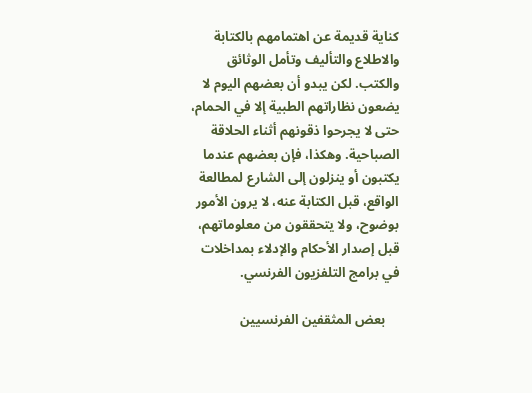كناية قديمة عن اهتمامهم بالكتابة والاطلاع والتأليف وتأمل الوثائق والكتب. لكن يبدو أن بعضهم اليوم لا يضعون نظاراتهم الطبية إلا في الحمام، حتى لا يجرحوا ذقونهم أثناء الحلاقة الصباحية. وهكذا، فإن بعضهم عندما يكتبون أو ينزلون إلى الشارع لمطالعة الواقع، قبل الكتابة عنه، لا يرون الأمور بوضوح، ولا يتحققون من معلوماتهم، قبل إصدار الأحكام والإدلاء بمداخلات في برامج التلفزيون الفرنسي.

    بعض المثقفين الفرنسيين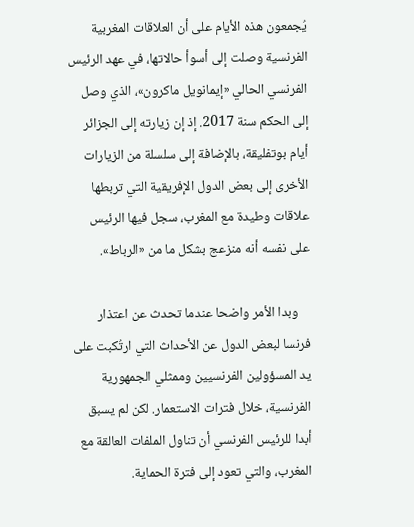يُجمعون هذه الأيام على أن العلاقات المغربية الفرنسية وصلت إلى أسوأ حالاتها، في عهد الرئيس الفرنسي الحالي «إيمانويل ماكرون»، الذي وصل إلى الحكم سنة 2017. إذ إن زيارته إلى الجزائر أيام بوتفليقة، بالإضافة إلى سلسلة من الزيارات الأخرى إلى بعض الدول الإفريقية التي تربطها علاقات وطيدة مع المغرب، سجل فيها الرئيس على نفسه أنه منزعج بشكل ما من «الرباط».

    وبدا الأمر واضحا عندما تحدث عن اعتذار فرنسا لبعض الدول عن الأحداث التي ارتُكبت على يد المسؤولين الفرنسيين وممثلي الجمهورية الفرنسية، خلال فترات الاستعمار. لكن لم يسبق أبدا للرئيس الفرنسي أن تناول الملفات العالقة مع المغرب، والتي تعود إلى فترة الحماية.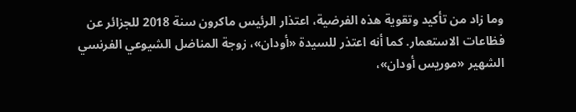وما زاد من تأكيد وتقوية هذه الفرضية، اعتذار الرئيس ماكرون سنة 2018 للجزائر عن فظاعات الاستعمار. كما أنه اعتذر للسيدة «أودان»، زوجة المناضل الشيوعي الفرنسي الشهير «موريس أودان»،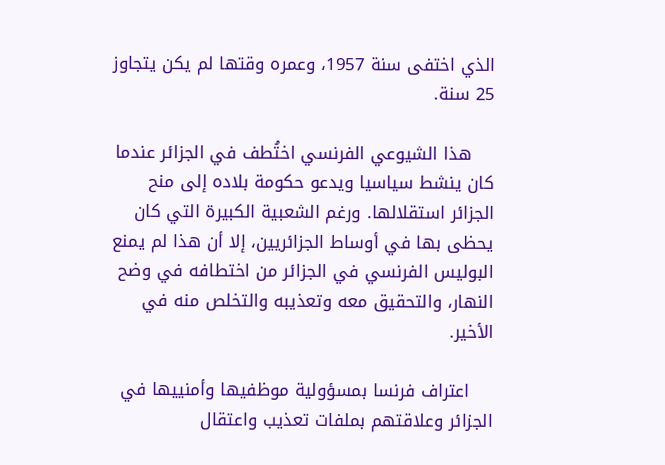الذي اختفى سنة 1957، وعمره وقتها لم يكن يتجاوز 25 سنة.

    هذا الشيوعي الفرنسي اختُطف في الجزائر عندما كان ينشط سياسيا ويدعو حكومة بلاده إلى منح الجزائر استقلالها. ورغم الشعبية الكبيرة التي كان يحظى بها في أوساط الجزائريين، إلا أن هذا لم يمنع البوليس الفرنسي في الجزائر من اختطافه في وضح النهار، والتحقيق معه وتعذيبه والتخلص منه في الأخير.

    اعتراف فرنسا بمسؤولية موظفيها وأمنييها في الجزائر وعلاقتهم بملفات تعذيب واعتقال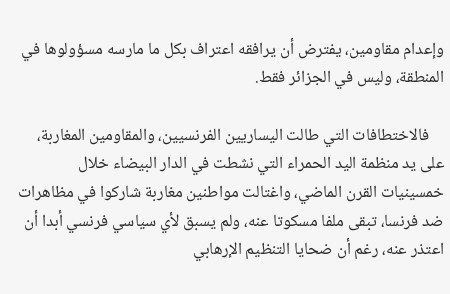وإعدام مقاومين، يفترض أن يرافقه اعتراف بكل ما مارسه مسؤولوها في المنطقة، وليس في الجزائر فقط.

    فالاختطافات التي طالت اليساريين الفرنسيين، والمقاومين المغاربة، على يد منظمة اليد الحمراء التي نشطت في الدار البيضاء خلال خمسينيات القرن الماضي، واغتالت مواطنين مغاربة شاركوا في مظاهرات ضد فرنسا، تبقى ملفا مسكوتا عنه، ولم يسبق لأي سياسي فرنسي أبدا أن اعتذر عنه، رغم أن ضحايا التنظيم الإرهابي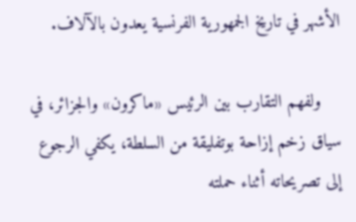الأشهر في تاريخ الجمهورية الفرنسية يعدون بالآلاف.

    ولفهم التقارب بين الرئيس «ماكرون» والجزائر، في سياق زخم إزاحة بوتفليقة من السلطة، يكفي الرجوع إلى تصريحاته أثناء حملته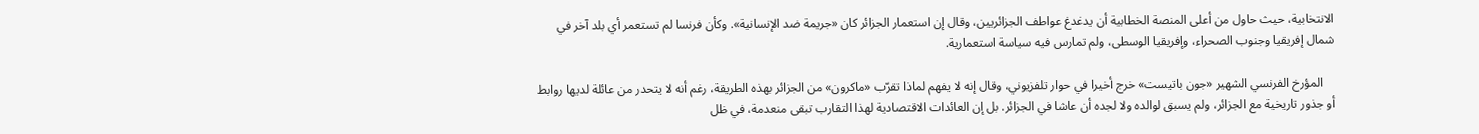الانتخابية، حيث حاول من أعلى المنصة الخطابية أن يدغدغ عواطف الجزائريين، وقال إن استعمار الجزائر كان «جريمة ضد الإنسانية». وكأن فرنسا لم تستعمر أي بلد آخر في شمال إفريقيا وجنوب الصحراء، وإفريقيا الوسطى، ولم تمارس فيه سياسة استعمارية.

    المؤرخ الفرنسي الشهير «جون باتيست» خرج أخيرا في حوار تلفزيوني، وقال إنه لا يفهم لماذا تقرّب «ماكرون» من الجزائر بهذه الطريقة، رغم أنه لا يتحدر من عائلة لديها روابط أو جذور تاريخية مع الجزائر، ولم يسبق لوالده ولا لجده أن عاشا في الجزائر. بل إن العائدات الاقتصادية لهذا التقارب تبقى منعدمة، في ظل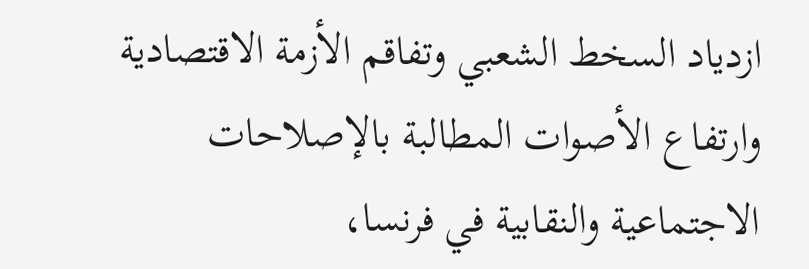ازدياد السخط الشعبي وتفاقم الأزمة الاقتصادية وارتفاع الأصوات المطالبة بالإصلاحات الاجتماعية والنقابية في فرنسا،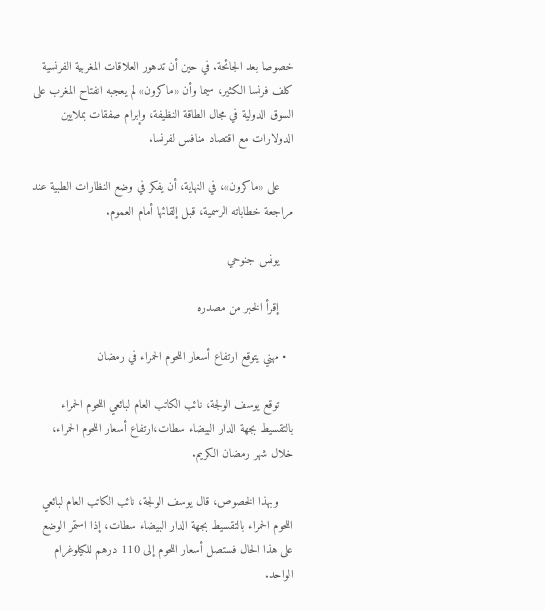خصوصا بعد الجائحة. في حين أن تدهور العلاقات المغربية الفرنسية كلف فرنسا الكثير، سيما وأن «ماكرون» لم يعجبه انفتاح المغرب على السوق الدولية في مجال الطاقة النظيفة، وإبرام صفقات بملايين الدولارات مع اقتصاد منافس لفرنسا.

    على «ماكرون»، في النهاية، أن يفكر في وضع النظارات الطبية عند مراجعة خطاباته الرسمية، قبل إلقائها أمام العموم.

    يونس جنوحي

    إقرأ الخبر من مصدره

  • مهني يتوقع ارتفاع أسعار اللحوم الحمراء في رمضان

    توقع يوسف الولجة، نائب الكاتب العام لبائعي اللحوم الحمراء بالتقسيط بجهة الدار البيضاء سطات،ارتفاع أسعار اللحوم الحمراء، خلال شهر رمضان الكريم.

    وبهذا الخصوص، قال يوسف الولجة، نائب الكاتب العام لبائعي اللحوم الحمراء بالتقسيط بجهة الدار البيضاء سطات، إذا استمر الوضع على هذا الحال فستصل أسعار اللحوم إلى 110 درهم للكيلوغرام الواحد.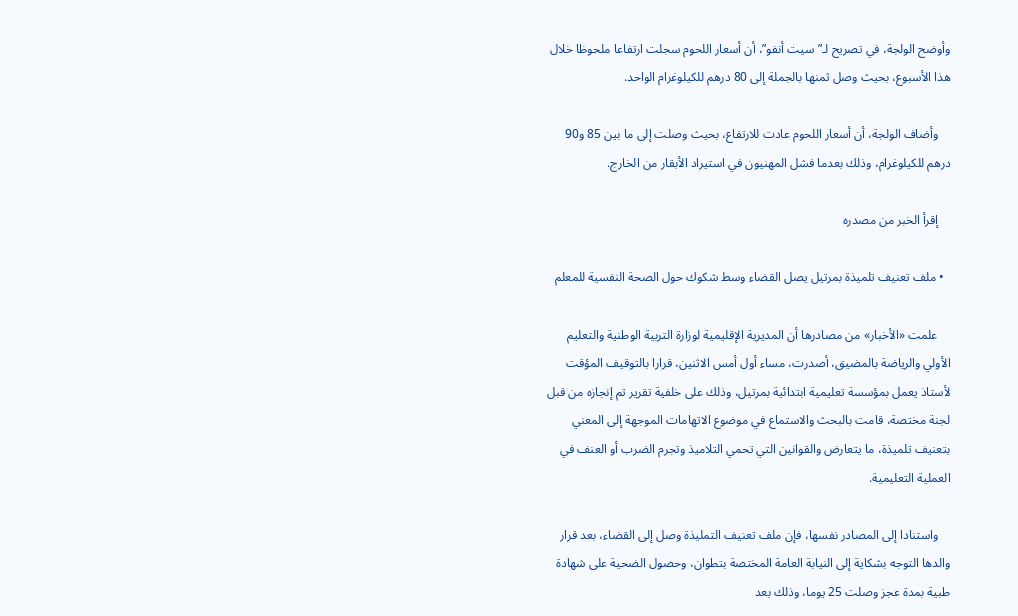وأوضح الولجة، في تصريح لـ”سيت أنفو”، أن أسعار اللحوم سجلت ارتفاعا ملحوظا خلال هذا الأسبوع، بحيث وصل ثمنها بالجملة إلى 80 درهم للكيلوغرام الواحد.

    وأضاف الولجة، أن أسعار اللحوم عادت للارتفاع، بحيث وصلت إلى ما بين 85 و90 درهم للكيلوغرام، وذلك بعدما فشل المهنيون في استيراد الأبقار من الخارج.

    إقرأ الخبر من مصدره

  • ملف تعنيف تلميذة بمرتيل يصل القضاء وسط شكوك حول الصحة النفسية للمعلم

    علمت «الأخبار» من مصادرها أن المديرية الإقليمية لوزارة التربية الوطنية والتعليم الأولي والرياضة بالمضيق، أصدرت، مساء أول أمس الاثنين، قرارا بالتوقيف المؤقت لأستاذ يعمل بمؤسسة تعليمية ابتدائية بمرتيل، وذلك على خلفية تقرير تم إنجازه من قبل لجنة مختصة، قامت بالبحث والاستماع في موضوع الاتهامات الموجهة إلى المعني بتعنيف تلميذة، ما يتعارض والقوانين التي تحمي التلاميذ وتجرم الضرب أو العنف في العملية التعليمية.

    واستنادا إلى المصادر نفسها، فإن ملف تعنيف التمليذة وصل إلى القضاء، بعد قرار والدها التوجه بشكاية إلى النيابة العامة المختصة بتطوان، وحصول الضحية على شهادة طبية بمدة عجز وصلت 25 يوما، وذلك بعد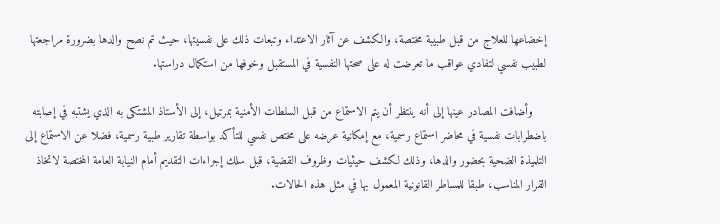إخضاعها للعلاج من قبل طبيبة مختصة، والكشف عن آثار الاعتداء وتبعات ذلك على نفسيتها، حيث تم نصح والدها بضرورة مراجعتها لطبيب نفسي لتفادي عواقب ما تعرضت له على صحتها النفسية في المستقبل وخوفها من استكمال دراستها.

    وأضافت المصادر عينها إلى أنه ينتظر أن يتم الاستماع من قبل السلطات الأمنية بمرتيل، إلى الأستاذ المشتكى به الذي يشتبه في إصابته باضطرابات نفسية في محاضر استماع رسمية، مع إمكانية عرضه على مختص نفسي للتأكد بواسطة تقارير طبية رسمية، فضلا عن الاستماع إلى التلميذة الضحية بحضور والدها، وذلك لكشف حيثيات وظروف القضية، قبل سلك إجراءات التقديم أمام النيابة العامة المختصة لاتخاذ القرار المناسب، طبقا للمساطر القانونية المعمول بها في مثل هذه الحالات.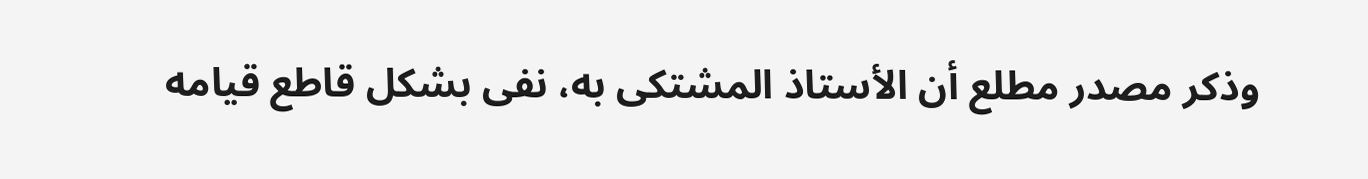وذكر مصدر مطلع أن الأستاذ المشتكى به، نفى بشكل قاطع قيامه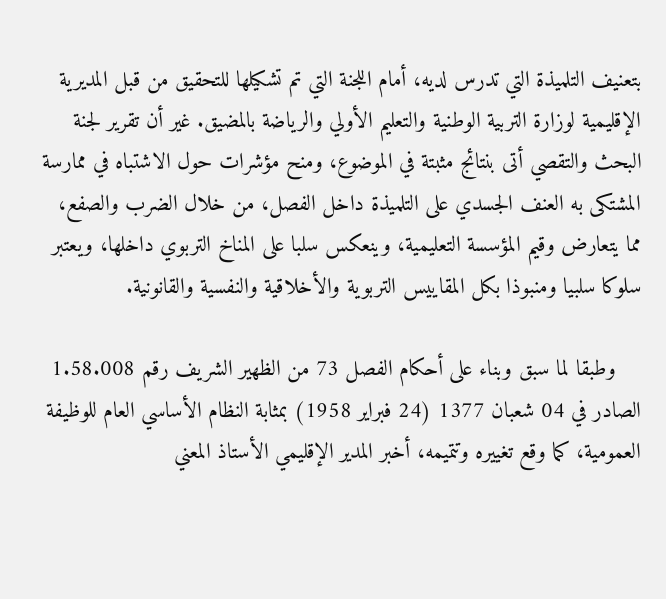بتعنيف التلميذة التي تدرس لديه، أمام اللجنة التي تم تشكيلها للتحقيق من قبل المديرية الإقليمية لوزارة التربية الوطنية والتعليم الأولي والرياضة بالمضيق. غير أن تقرير لجنة البحث والتقصي أتى بنتائج مثبتة في الموضوع، ومنح مؤشرات حول الاشتباه في ممارسة المشتكى به العنف الجسدي على التلميذة داخل الفصل، من خلال الضرب والصفع، مما يتعارض وقيم المؤسسة التعليمية، وينعكس سلبا على المناخ التربوي داخلها، ويعتبر سلوكا سلبيا ومنبوذا بكل المقاييس التربوية والأخلاقية والنفسية والقانونية.

    وطبقا لما سبق وبناء على أحكام الفصل 73 من الظهير الشريف رقم 1.58.008 الصادر في 04 شعبان 1377 (24 فبراير 1958) بمثابة النظام الأساسي العام للوظيفة العمومية، كما وقع تغييره وتتميمه، أخبر المدير الإقليمي الأستاذ المعني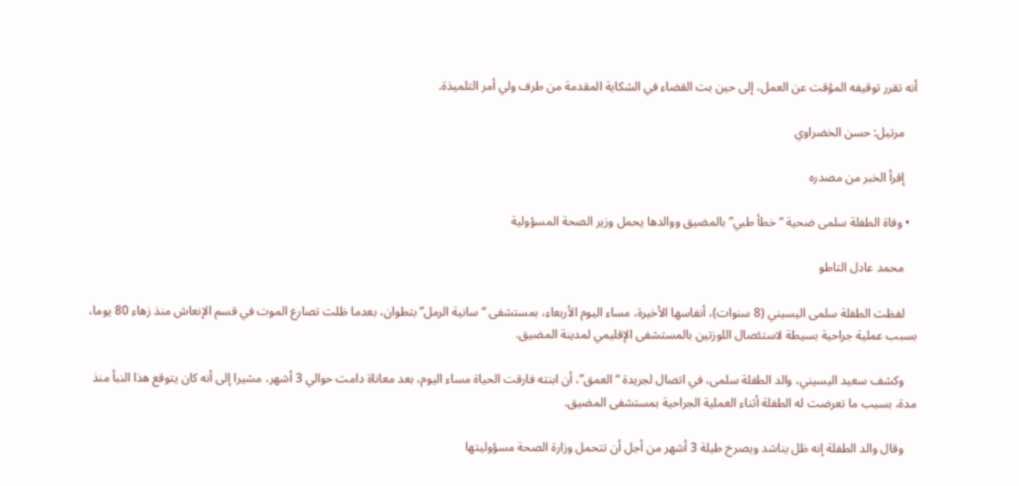أنه تقرر توقيفه المؤقت عن العمل، إلى حين بت القضاء في الشكاية المقدمة من طرف ولي أمر التلميذة.

    مرتيل: حسن الخضراوي

    إقرأ الخبر من مصدره

  • وفاة الطفلة سلمى ضحية “خطأ طبي” بالمضيق ووالدها يحمل وزير الصحة المسؤولية

    محمد عادل التاطو

    لفظت الطفلة سلمى اليسيني (8 سنوات)، أنفاسها الأخيرة، مساء اليوم الأربعاء، بمستشفى “سانية الرمل” بتطوان، بعدما ظلت تصارع الموت في قسم الإنعاش منذ زهاء 80 يوما، بسبب عملية جراحية بسيطة لاستئصال اللوزتين بالمستشفى الإقليمي لمدينة المضيق.

    وكشف سعيد اليسيني، والد الطفلة سلمى، في اتصال لجريدة “العمق”، أن ابنته فارقت الحياة مساء اليوم، بعد معاناة دامت حوالي 3 أشهر، مشيرا إلى أنه كان يتوقع هذا النبأ منذ مدة، بسبب ما تعرضت له الطفلة أثناء العملية الجراحية بمستشفى المضيق.

    وقال والد الطفلة إنه ظل يناشد ويصرخ طيلة 3 أشهر من أجل أن تتحمل وزارة الصحة مسؤوليتها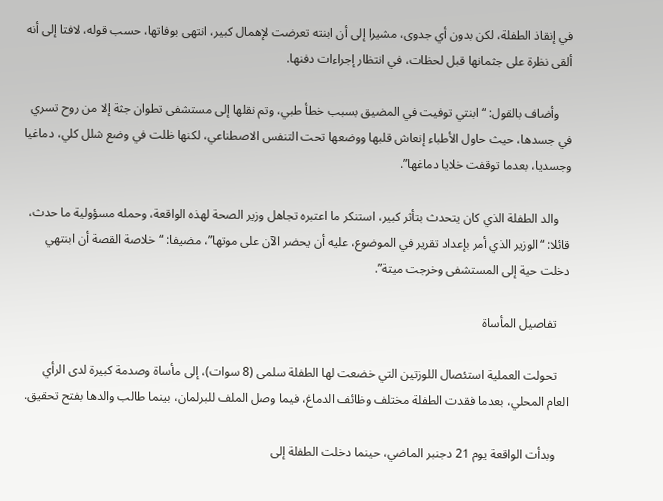في إنقاذ الطفلة، لكن بدون أي جدوى، مشيرا إلى أن ابنته تعرضت لإهمال كبير، انتهى بوفاتها، حسب قوله، لافتا إلى أنه ألقى نظرة على جثمانها قبل لحظات، في انتظار إجراءات دفنها.

    وأضاف بالقول: “ابنتي توفيت في المضيق بسبب خطأ طبي، وتم نقلها إلى مستشفى تطوان جثة إلا من روح تسري في جسدها، حيث حاول الأطباء إنعاش قلبها ووضعها تحت التنفس الاصطناعي، لكنها ظلت في وضع شلل كلي، دماغيا وجسديا، بعدما توقفت خلايا دماغها”.

    والد الطفلة الذي كان يتحدث بتأثر كبير، استنكر ما اعتبره تجاهل وزير الصحة لهذه الواقعة، وحمله مسؤولية ما حدث، قائلا: “الوزير الذي أمر بإعداد تقرير في الموضوع، عليه أن يحضر الآن على موتها”، مضيفا: “خلاصة القصة أن ابنتهي دخلت حية إلى المستشفى وخرجت ميتة”.

    تفاصيل المأساة

    تحولت العملية استئصال اللوزتين التي خضعت لها الطفلة سلمى (8 سوات)، إلى مأساة وصدمة كبيرة لدى الرأي العام المحلي، بعدما فقدت الطفلة مختلف وظائف الدماغ، فيما وصل الملف للبرلمان، بينما طالب والدها بفتح تحقيق.

    وبدأت الواقعة يوم 21 دجنبر الماضي، حينما دخلت الطفلة إلى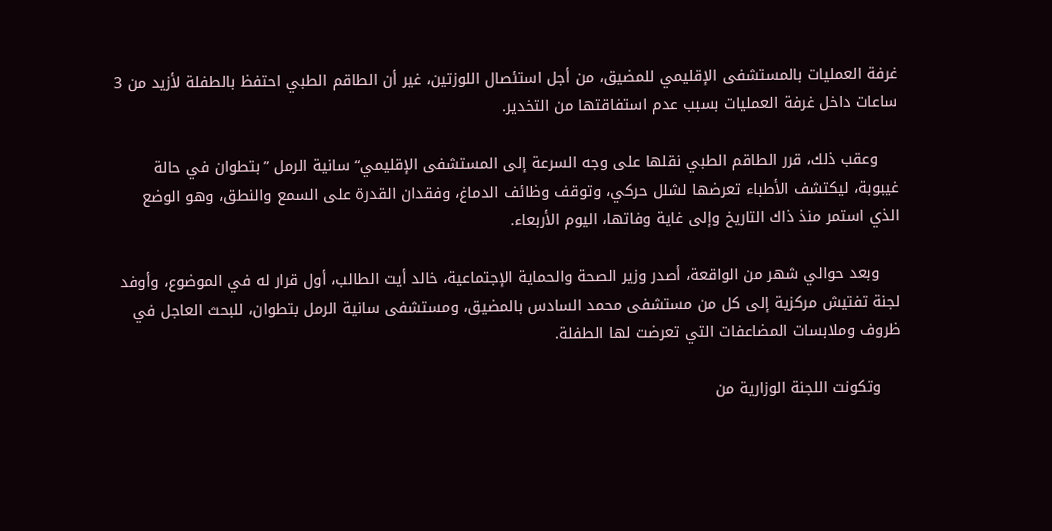غرفة العمليات بالمستشفى الإقليمي للمضيق، من أجل استئصال اللوزتين، غير أن الطاقم الطبي احتفظ بالطفلة لأزيد من 3 ساعات داخل غرفة العمليات بسبب عدم استفاقتها من التخدير.

    وعقب ذلك، قرر الطاقم الطبي نقلها على وجه السرعة إلى المستشفى الإقليمي“ سانية الرمل ”بتطوان في حالة غيبوبة، ليكتشف الأطباء تعرضها لشلل حركي، وتوقف وظائف الدماغ، وفقدان القدرة على السمع والنطق، وهو الوضع الذي استمر منذ ذاك التاريخ وإلى غاية وفاتها، اليوم الأربعاء.

    وبعد حوالي شهر من الواقعة، أصدر وزير الصحة والحماية الإجتماعية، خالد أيت الطالب، أول قرار له في الموضوع، وأوفد لجنة تفتيش مركزية إلى كل من مستشفى محمد السادس بالمضيق، ومستشفى سانية الرمل بتطوان، للبحث العاجل في ظروف وملابسات المضاعفات التي تعرضت لها الطفلة.

    وتكونت اللجنة الوزارية من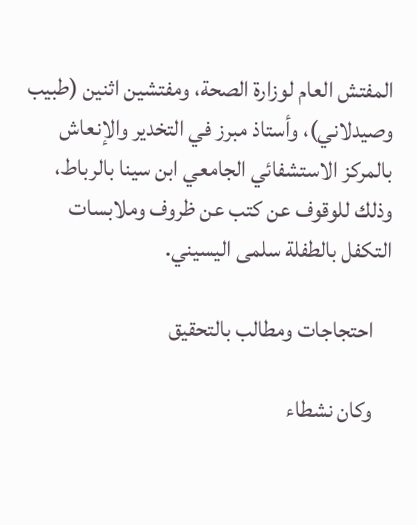المفتش العام لوزارة الصحة، ومفتشين اثنين (طبيب وصيدلاني)، وأستاذ مبرز في التخدير والإنعاش بالمركز الاستشفائي الجامعي ابن سينا بالرباط، وذلك للوقوف عن كتب عن ظروف وملابسات التكفل بالطفلة سلمى اليسيني.

    احتجاجات ومطالب بالتحقيق

    وكان نشطاء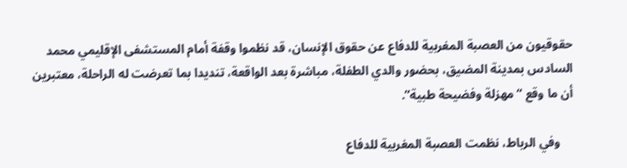حقوقيون من العصبة المغربية للدفاع عن حقوق الإنسان، قد نظموا وقفة أمام المستشفى الإقليمي محمد السادس بمدينة المضيق، بحضور والدي الطفلة، مباشرة بعد الواقعة، تنديدا بما تعرضت له الراحلة، معتبرين أن ما وقع “مهزلة وفضيحة طبية”.

    وفي الرباط، نظمت العصبة المغربية للدفاع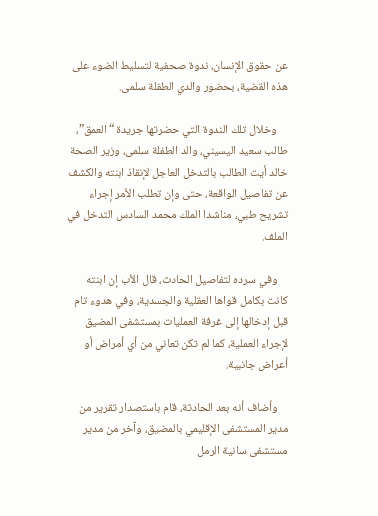عن حقوق الإنسان، ندوة صحفية لتسليط الضوء على هذه القضية، بحضور والدي الطفلة سلمى.

    وخلال تلك الندوة التي حضرتها جريدة “العمق”، طالب سعيد اليسيني، والد الطفلة سلمى، وزير الصحة خالد أيت الطالب بالتدخل العاجل لإنقاذ ابنته والكشف عن تفاصيل الواقعة، حتى وإن تطلب الأمر إجراء تشريح طبي، مناشدا الملك محمد السادس التدخل في الملف.

    وفي سرده لتفاصيل الحادث، قال الأب إن ابنته كانت بكامل قواها العقلية والجسدية، وفي هدوء تام قبل إدخالها إلى غرفة العمليات بمستشفى المضيق لإجراء العملية، كما لم تكن تعاني من أي أمراض أو أعراض جانبية.

    وأضاف أنه بعد الحادثة، قام باستصدار تقرير من مدير المستشفى الإقليمي بالمضيق، وآخر من مدير مستشفى سانية الرمل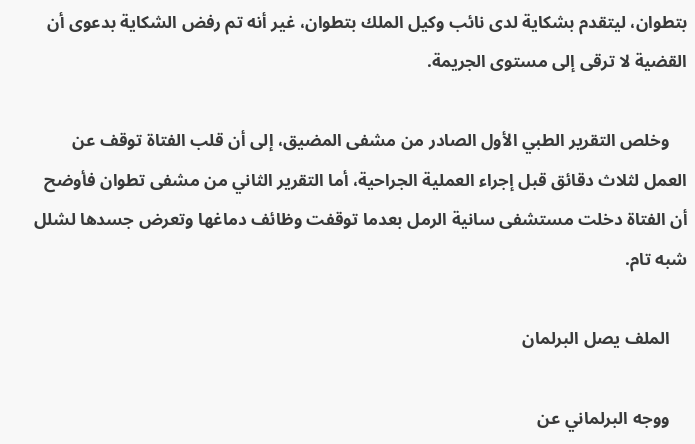بتطوان، ليتقدم بشكاية لدى نائب وكيل الملك بتطوان، غير أنه تم رفض الشكاية بدعوى أن القضية لا ترقى إلى مستوى الجريمة.

    وخلص التقرير الطبي الأول الصادر من مشفى المضيق، إلى أن قلب الفتاة توقف عن العمل لثلاث دقائق قبل إجراء العملية الجراحية، أما التقرير الثاني من مشفى تطوان فأوضح أن الفتاة دخلت مستشفى سانية الرمل بعدما توقفت وظائف دماغها وتعرض جسدها لشلل شبه تام.

    الملف يصل البرلمان

    ووجه البرلماني عن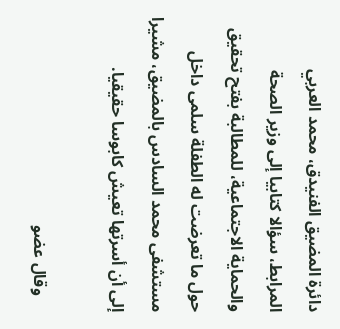دائرة المضيق الفنيدق، محمد العربي المرابط، سؤالا كتابيا إلى وزير الصحة والحماية الاجتماعية، للمطالبة بفتح تحقيق حول ما تعرضت له الطفلة سلمى داخل مستشفى محمد السادس بالمضيق، مشيرا إلى أن أسرتها تعيش كابوسا حقيقيا.

    وقال عضو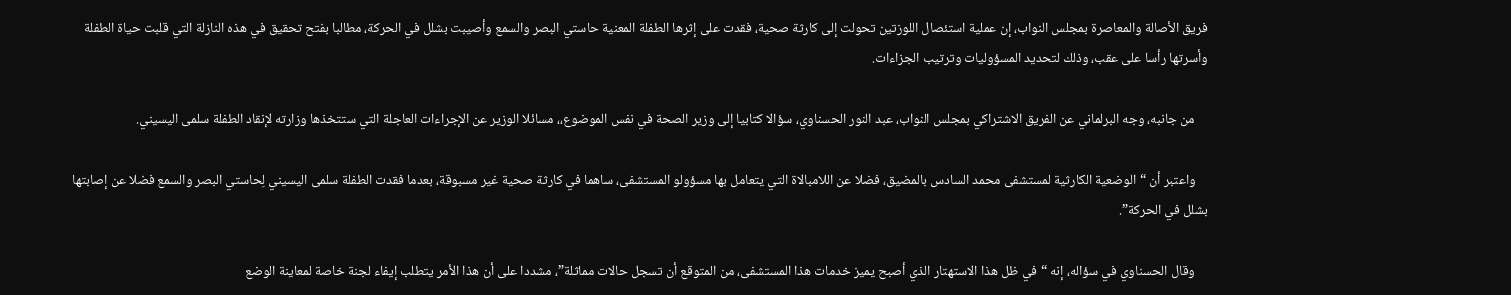فريق الأصالة والمعاصرة بمجلس النواب، إن عملية استئصال اللوزتين تحولت إلى كارثة صحية، فقدت على إثرها الطفلة المعنية حاستي البصر والسمع وأصيبت بشلل في الحركة، مطالبا بفتح تحقيق في هذه النازلة التي قلبت حياة الطفلة وأسرتها رأسا على عقب، وذلك لتحديد المسؤوليات وترتيب الجزاءات.

    من جانبه، وجه البرلماني عن الفريق الاشتراكي بمجلس النواب، عبد النور الحسناوي، سؤالا كتابيا إلى وزير الصحة في نفس الموضوع،، مسائلا الوزير عن الإجراءات العاجلة التي ستتخذها وزارته لإنقاد الطفلة سلمى اليسيني.

    واعتبر أن “الوضعية الكارثية لمستشفى محمد السادس بالمضيق، فضلا عن اللامبالاة التي يتعامل بها مسؤولو المستشفى، ساهما في كارثة صحية غير مسبوقة، بعدما فقدت الطفلة سلمى اليسيني لِحاستي البصر والسمع فضلا عن إصابتها بشلل في الحركة”.

    وقال الحسناوي في سؤاله، إنه “في ظل هذا الاستهتار الذي أصبح يميز خدمات هذا المستشفى، من المتوقع أن تسجل حالات مماثلة”، مشددا على أن هذا الأمر يتطلب إيفاء لجنة خاصة لمعاينة الوضع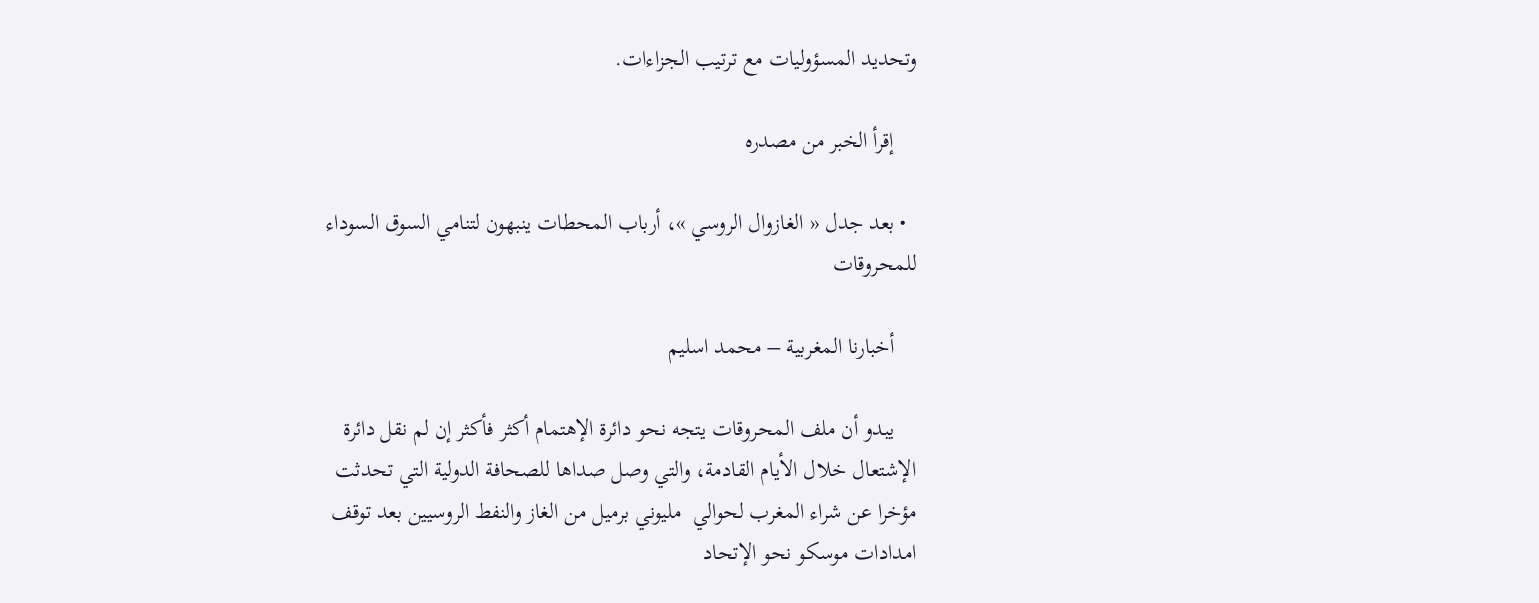وتحديد المسؤوليات مع ترتيب الجزاءات.

    إقرأ الخبر من مصدره

  • بعد جدل « الغازوال الروسي »، أرباب المحطات ينبهون لتنامي السوق السوداء للمحروقات

    أخبارنا المغربية – محمد اسليم

    يبدو أن ملف المحروقات يتجه نحو دائرة الإهتمام أكثر فأكثر إن لم نقل دائرة الإشتعال خلال الأيام القادمة، والتي وصل صداها للصحافة الدولية التي تحدثت مؤخرا عن شراء المغرب لحوالي  مليوني برميل من الغاز والنفط الروسيين بعد توقف امدادات موسكو نحو الإتحاد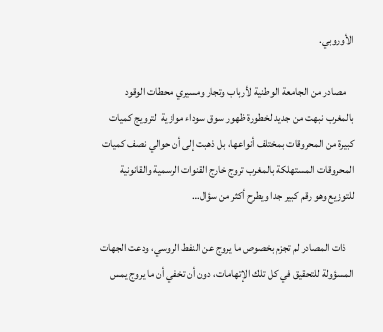الأوروبي.

    مصادر من الجامعة الوطنية لأرباب وتجار ومسيري محطات الوقود بالمغرب نبهت من جديد لخطورة ظهور سوق سوداء موازية  لترويج كميات كبيرة من المحروقات بمختلف أنواعها، بل ذهبت إلى أن حوالي نصف كميات المحروقات المستهلكة بالمغرب تروج خارج القنوات الرسمية والقانونية للتوزيع وهو رقم كبير جدا ويطرح أكثر من سؤال…

    ذات المصادر لم تجزم بخصوص ما يروج عن النفط الروسي، ودعت الجهات المسؤولة للتحقيق في كل تلك الإتهامات، دون أن تخفي أن ما يروج يمس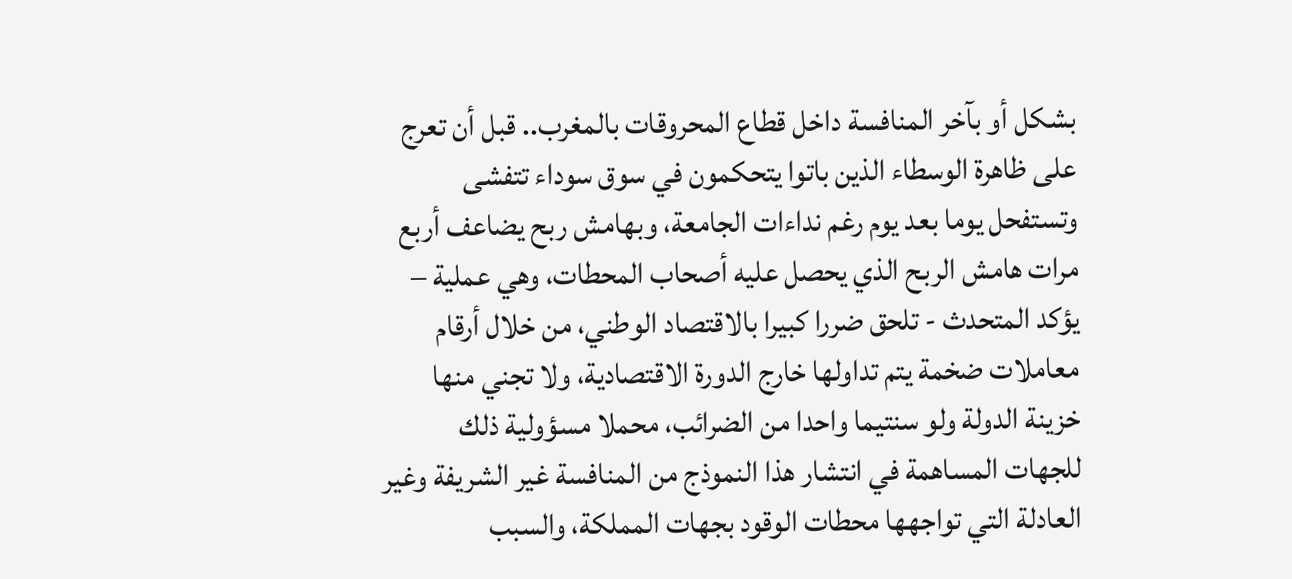بشكل أو بآخر المنافسة داخل قطاع المحروقات بالمغرب.. قبل أن تعرج على ظاهرة الوسطاء الذين باتوا يتحكمون في سوق سوداء تتفشى وتستفحل يوما بعد يوم رغم نداءات الجامعة، وبهامش ربح يضاعف أربع مرات هامش الربح الذي يحصل عليه أصحاب المحطات، وهي عملية – يؤكد المتحدث - تلحق ضررا كبيرا بالاقتصاد الوطني، من خلال أرقام معاملات ضخمة يتم تداولها خارج الدورة الاقتصادية، ولا تجني منها خزينة الدولة ولو سنتيما واحدا من الضرائب، محملا مسؤولية ذلك للجهات المساهمة في انتشار هذا النموذج من المنافسة غير الشريفة وغير العادلة التي تواجهها محطات الوقود بجهات المملكة، والسبب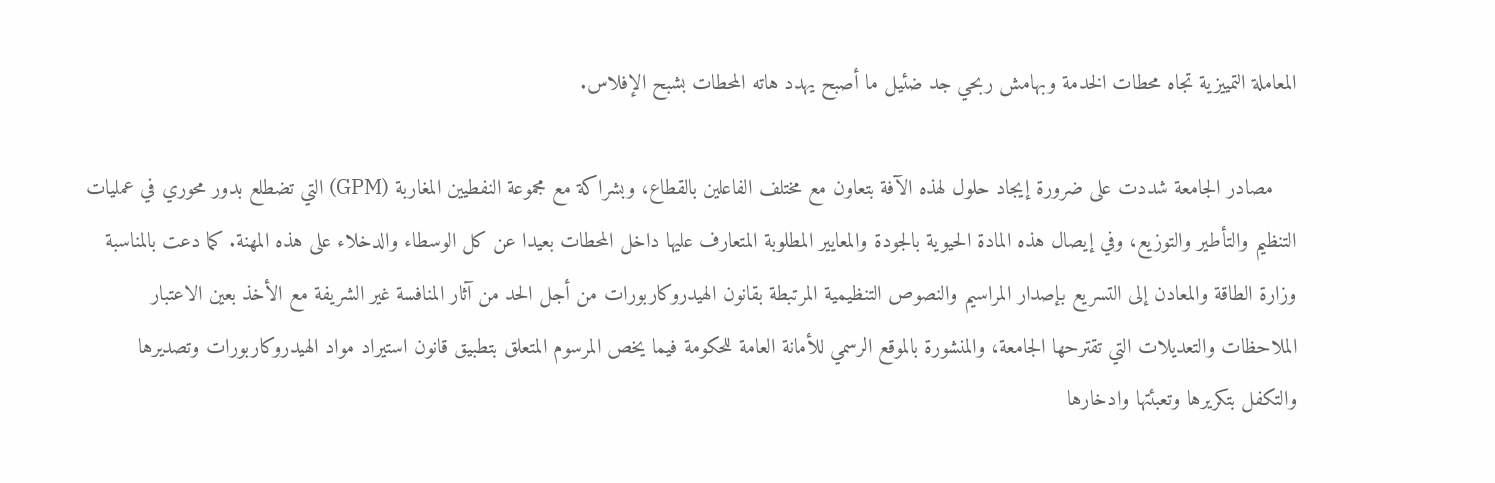المعاملة التمييزية تجاه محطات الخدمة وبهامش ربحي جد ضئيل ما أصبح يهدد هاته المحطات بشبح الإفلاس.

    مصادر الجامعة شددت على ضرورة إيجاد حلول لهذه الآفة بتعاون مع مختلف الفاعلين بالقطاع، وبشراكة مع مجموعة النفطيين المغاربة (GPM) التي تضطلع بدور محوري في عمليات التنظيم والتأطير والتوزيع، وفي إيصال هذه المادة الحيوية بالجودة والمعايير المطلوبة المتعارف عليها داخل المحطات بعيدا عن كل الوسطاء والدخلاء على هذه المهنة. كما دعت بالمناسبة وزارة الطاقة والمعادن إلى التسريع بإصدار المراسيم والنصوص التنظيمية المرتبطة بقانون الهيدروكاربورات من أجل الحد من آثار المنافسة غير الشريفة مع الأخذ بعين الاعتبار الملاحظات والتعديلات التي تقترحها الجامعة، والمنشورة بالموقع الرسمي للأمانة العامة للحكومة فيما يخص المرسوم المتعلق بتطبيق قانون استيراد مواد الهيدروكاربورات وتصديرها والتكفل بتكريرها وتعبئتها وادخارها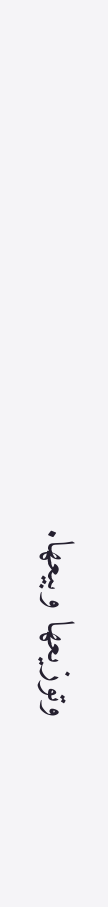وتوزيعها وبيعها.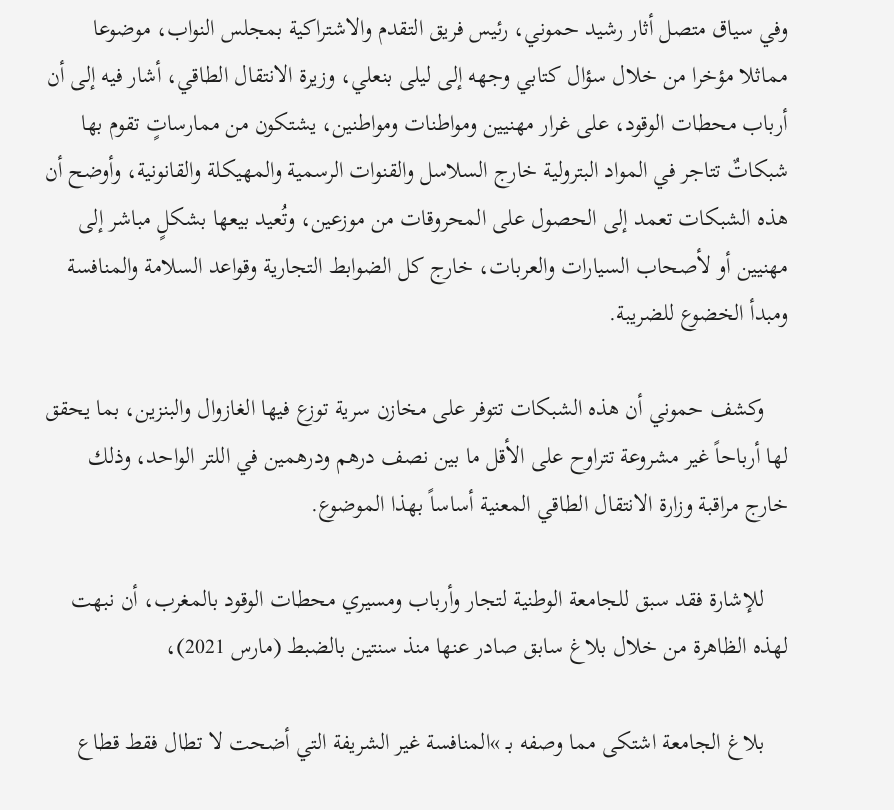وفي سياق متصل أثار رشيد حموني، رئيس فريق التقدم والاشتراكية بمجلس النواب، موضوعا مماثلا مؤخرا من خلال سؤال كتابي وجهه إلى ليلى بنعلي، وزيرة الانتقال الطاقي، أشار فيه إلى أن أرباب محطات الوقود، على غرار مهنيين ومواطنات ومواطنين، يشتكون من ممارساتٍ تقوم بها شبكاتٌ تتاجر في المواد البترولية خارج السلاسل والقنوات الرسمية والمهيكلة والقانونية، وأوضح أن هذه الشبكات تعمد إلى الحصول على المحروقات من موزعين، وتُعيد بيعها بشكلٍ مباشر إلى مهنيين أو لأصحاب السيارات والعربات، خارج كل الضوابط التجارية وقواعد السلامة والمنافسة ومبدأ الخضوع للضريبة.

    وكشف حموني أن هذه الشبكات تتوفر على مخازن سرية توزع فيها الغازوال والبنزين، بما يحقق لها أرباحاً غير مشروعة تتراوح على الأقل ما بين نصف درهم ودرهمين في اللتر الواحد، وذلك خارج مراقبة وزارة الانتقال الطاقي المعنية أساساً بهذا الموضوع.

    للإشارة فقد سبق للجامعة الوطنية لتجار وأرباب ومسيري محطات الوقود بالمغرب، أن نبهت لهذه الظاهرة من خلال بلاغ سابق صادر عنها منذ سنتين بالضبط (مارس 2021)،

    بلاغ الجامعة اشتكى مما وصفه بـ »المنافسة غير الشريفة التي أضحت لا تطال فقط قطاع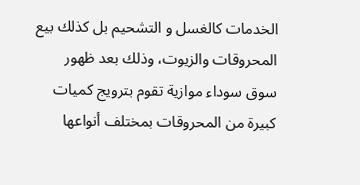الخدمات كالغسل و التشحيم بل كذلك بيع المحروقات والزيوت، وذلك بعد ظهور سوق سوداء موازية تقوم بترويج كميات كبيرة من المحروقات بمختلف أنواعها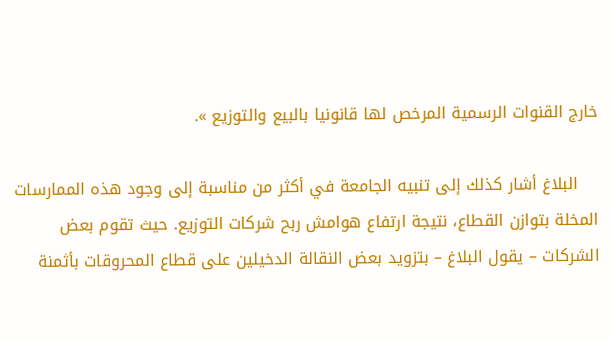خارج القنوات الرسمية المرخص لها قانونيا بالبيع والتوزيع ».

    البلاغ أشار كذلك إلى تنبيه الجامعة في أكثر من مناسبة إلى وجود هذه الممارسات المخلة بتوازن القطاع، نتيجة ارتفاع هوامش ربح شركات التوزيع. حيث تقوم بعض الشركات – يقول البلاغ – بتزويد بعض النقالة الدخيلين على قطاع المحروقات بأثمنة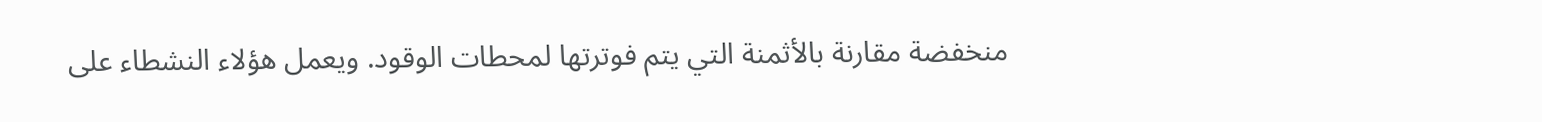منخفضة مقارنة بالأثمنة التي يتم فوترتها لمحطات الوقود. ويعمل هؤلاء النشطاء على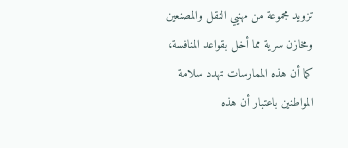تزويد مجموعة من مهنيي النقل والمصنعين ومخازن سرية مما أخل بقواعد المنافسة، كما أن هذه الممارسات تهدد سلامة المواطنين باعتبار أن هذه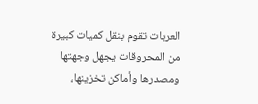العربات تقوم بنقل كميات كبيرة من المحروقات يجهل وجهتها ومصدرها وأماكن تخزينها،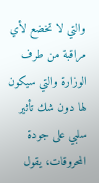والتي لا تخضع لأي مراقبة من طرف الوزارة والتي سيكون لها دون شك تأثير سلبي على جودة المحروقات، يقول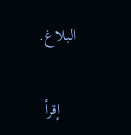البلاغ.

    إقرأ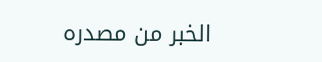الخبر من مصدره